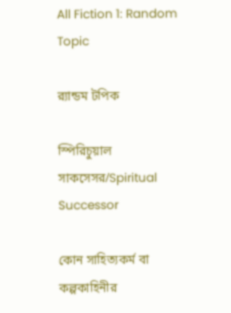All Fiction 1: Random Topic

র‍্যান্ডম টপিক

স্পিরিচুয়াল সাকসেসর/Spiritual Successor

কোন সাহিত্যকর্ম বা কল্পকাহিনীর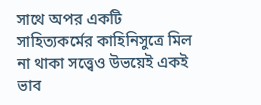সাথে অপর একটি সাহিত্যকর্মের কাহিনিসুত্রে মিল না থাকা সত্ত্বেও উভয়েই একই ভাব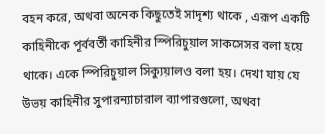বহন করে, অথবা অনেক কিছুতেই সাদৃশ্য থাকে , এরূপ একটি কাহিনীকে পূর্ববর্তী কাহিনীর স্পিরিচুয়াল সাকসেসর বলা হয়ে থাকে। একে স্পিরিচুয়াল সিক্যুয়ালও বলা হয়। দেখা যায় যে উভয় কাহিনীর সুপারন্যাচারাল ব্যাপারগুলো, অথবা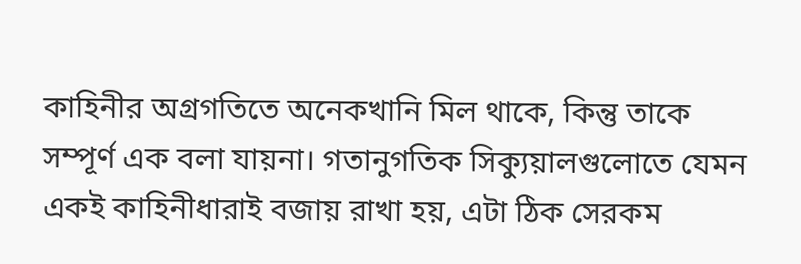কাহিনীর অগ্রগতিতে অনেকখানি মিল থাকে, কিন্তু তাকে সম্পূর্ণ এক বলা যায়না। গতানুগতিক সিক্যুয়ালগুলোতে যেমন একই কাহিনীধারাই বজায় রাখা হয়, এটা ঠিক সেরকম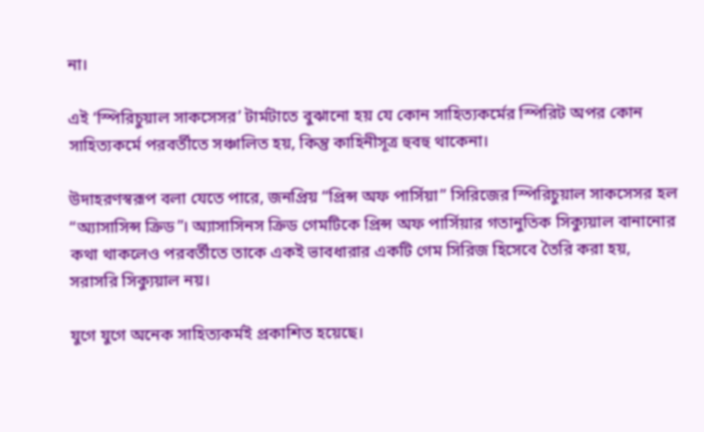না।

এই ‘স্পিরিচুয়াল সাকসেসর’ টার্মটাতে বুঝানো হয় যে কোন সাহিত্যকর্মের স্পিরিট অপর কোন সাহিত্যকর্মে পরবর্তীতে সঞ্চালিত হয়, কিন্তু কাহিনীসূত্র হুবহু থাকেনা।

উদাহরণস্বরূপ বলা যেতে পারে, জনপ্রিয় “প্রিন্স অফ পার্সিয়া” সিরিজের স্পিরিচুয়াল সাকসেসর হল “অ্যাসাসিন্স ক্রিড”। অ্যাসাসিনস ক্রিড গেমটিকে প্রিন্স অফ পার্সিয়ার গতানুতিক সিক্যুয়াল বানানোর কথা থাকলেও পরবর্তীতে তাকে একই ভাবধারার একটি গেম সিরিজ হিসেবে তৈরি করা হয়, সরাসরি সিক্যুয়াল নয়।

যুগে যুগে অনেক সাহিত্যকর্মই প্রকাশিত হয়েছে।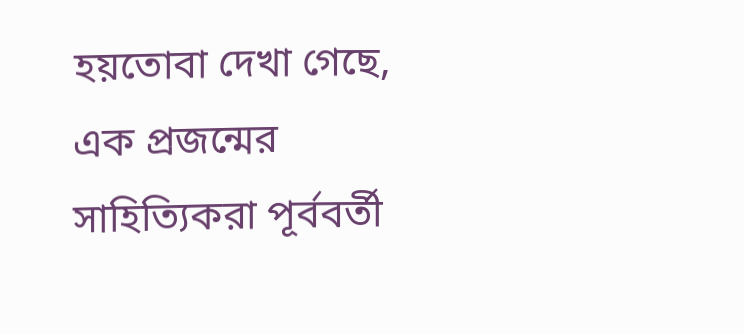হয়তোবা দেখা গেছে, এক প্রজন্মের সাহিত্যিকরা পূর্ববর্তী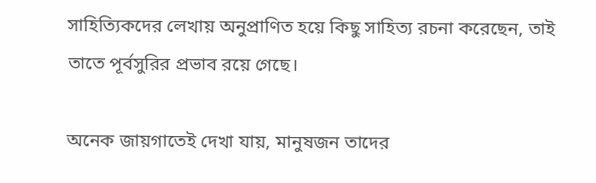সাহিত্যিকদের লেখায় অনুপ্রাণিত হয়ে কিছু সাহিত্য রচনা করেছেন, তাই তাতে পূর্বসুরির প্রভাব রয়ে গেছে।

অনেক জায়গাতেই দেখা যায়, মানুষজন তাদের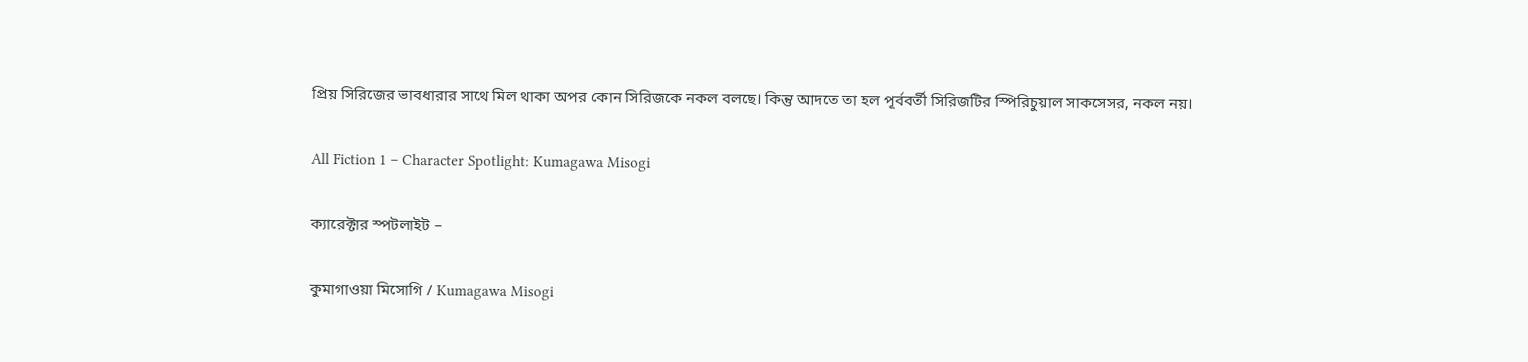প্রিয় সিরিজের ভাবধারার সাথে মিল থাকা অপর কোন সিরিজকে নকল বলছে। কিন্তু আদতে তা হল পূর্ববর্তী সিরিজটির স্পিরিচুয়াল সাকসেসর, নকল নয়।

All Fiction 1 – Character Spotlight: Kumagawa Misogi

ক্যারেক্টার স্পটলাইট –

কুমাগাওয়া মিসোগি / Kumagawa Misogi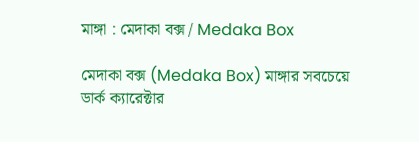মাঙ্গা : মেদাকা বক্স / Medaka Box

মেদাকা বক্স (Medaka Box) মাঙ্গার সবচেয়ে ডার্ক ক্যারেক্টার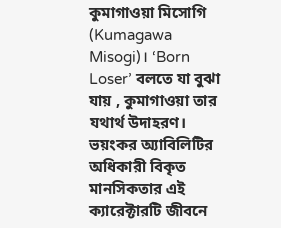কুমাগাওয়া মিসোগি (Kumagawa Misogi)। ‘Born Loser’ বলতে যা বুঝা যায় , কুমাগাওয়া তার যথার্থ উদাহরণ। ভয়ংকর অ্যাবিলিটির অধিকারী বিকৃত মানসিকতার এই ক্যারেক্টারটি জীবনে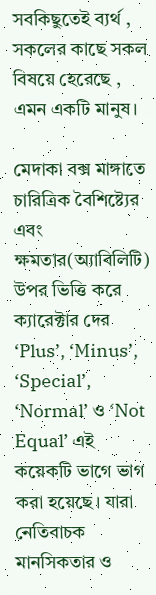সবকিছুতেই ব্যর্থ , সকলের কাছে সকল বিষয়ে হেরেছে , এমন একটি মানুষ।

মেদাকা বক্স মাঙ্গাতে চারিত্রিক বৈশিষ্ট্যের এবং ক্ষমতার(অ্যাবিলিটি) উপর ভিত্তি করে ক্যারেক্টার দের ‘Plus’, ‘Minus’, ‘Special’, ‘Normal’ ও ‘Not Equal’ এই কয়েকটি ভাগে ভাগ করা হয়েছে। যারা নেতিবাচক মানসিকতার ও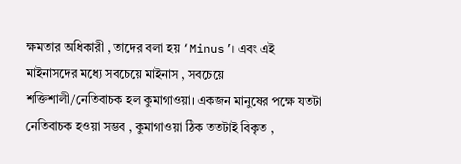ক্ষমতার অধিকারী , তাদের বলা হয় ‘Minus’। এবং এই মাইনাসদের মধ্যে সবচেয়ে মাইনাস , সবচেয়ে শক্তিশালী/নেতিবাচক হল কুমাগাওয়া। একজন মানুষের পক্ষে যতটা নেতিবাচক হওয়া সম্ভব , কুমাগাওয়া ঠিক ততটাই বিকৃত ,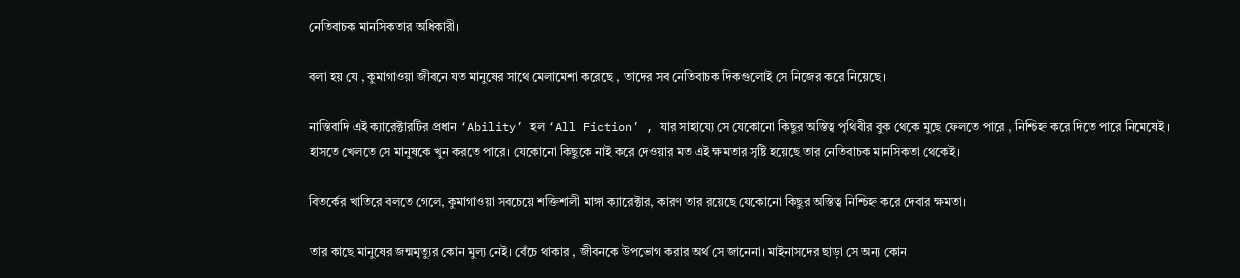নেতিবাচক মানসিকতার অধিকারী।

বলা হয় যে , কুমাগাওয়া জীবনে যত মানুষের সাথে মেলামেশা করেছে , তাদের সব নেতিবাচক দিকগুলোই সে নিজের করে নিয়েছে।

নাস্তিবাদি এই ক্যারেক্টারটির প্রধান ‘Ability’ হল ‘All Fiction’ , যার সাহায্যে সে যেকোনো কিছুর অস্তিত্ব পৃথিবীর বুক থেকে মুছে ফেলতে পারে , নিশ্চিহ্ন করে দিতে পারে নিমেষেই । হাসতে খেলতে সে মানুষকে খুন করতে পারে। যেকোনো কিছুকে নাই করে দেওয়ার মত এই ক্ষমতার সৃষ্টি হয়েছে তার নেতিবাচক মানসিকতা থেকেই।

বিতর্কের খাতিরে বলতে গেলে, কুমাগাওয়া সবচেয়ে শক্তিশালী মাঙ্গা ক্যারেক্টার, কারণ তার রয়েছে যেকোনো কিছুর অস্তিত্ব নিশ্চিহ্ন করে দেবার ক্ষমতা।

তার কাছে মানুষের জন্মমৃত্যুর কোন মুল্য নেই। বেঁচে থাকার , জীবনকে উপভোগ করার অর্থ সে জানেনা। মাইনাসদের ছাড়া সে অন্য কোন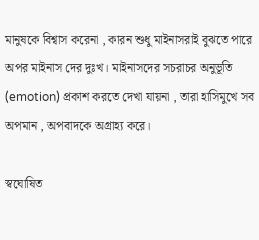মানুষকে বিশ্বাস করেনা , কারন শুধু মাইনাসরাই বুঝতে পারে অপর মাইনাস দের দুঃখ। মাইনাসদের সচরাচর অনুভূতি (emotion) প্রকাশ করতে দেখা যায়না , তারা হাসিমুখে সব অপমান , অপবাদকে অগ্রাহ্য করে।

স্বঘোষিত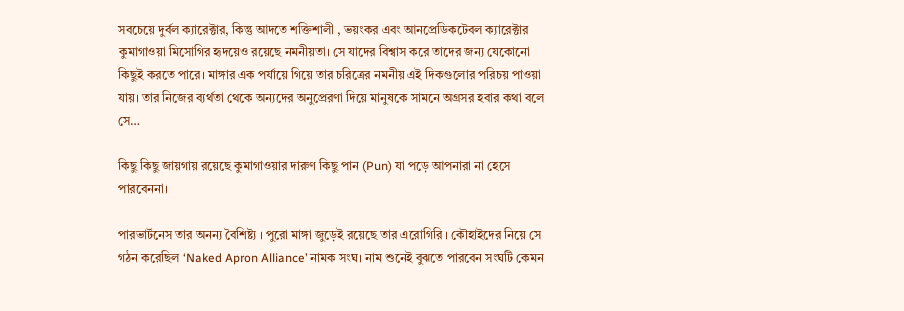সবচেয়ে দুর্বল ক্যারেক্টার, কিন্তু আদতে শক্তিশালী , ভয়ংকর এবং আনপ্রেডিকটেবল ক্যারেক্টার কুমাগাওয়া মিসোগির হৃদয়েও রয়েছে নমনীয়তা। সে যাদের বিশ্বাস করে তাদের জন্য যেকোনো কিছুই করতে পারে। মাঙ্গার এক পর্যায়ে গিয়ে তার চরিত্রের নমনীয় এই দিকগুলোর পরিচয় পাওয়া যায়। তার নিজের ব্যর্থতা থেকে অন্যদের অনুপ্রেরণা দিয়ে মানুষকে সামনে অগ্রসর হবার কথা বলে সে…

কিছু কিছু জায়গায় রয়েছে কুমাগাওয়ার দারুণ কিছু পান (Pun) যা পড়ে আপনারা না হেসে পারবেননা।

পারভার্টনেস তার অনন্য বৈশিষ্ট্য । পুরো মাঙ্গা জুড়েই রয়েছে তার এরোগিরি । কৌহাইদের নিয়ে সে গঠন করেছিল ‘Naked Apron Alliance’ নামক সংঘ। নাম শুনেই বুঝতে পারবেন সংঘটি কেমন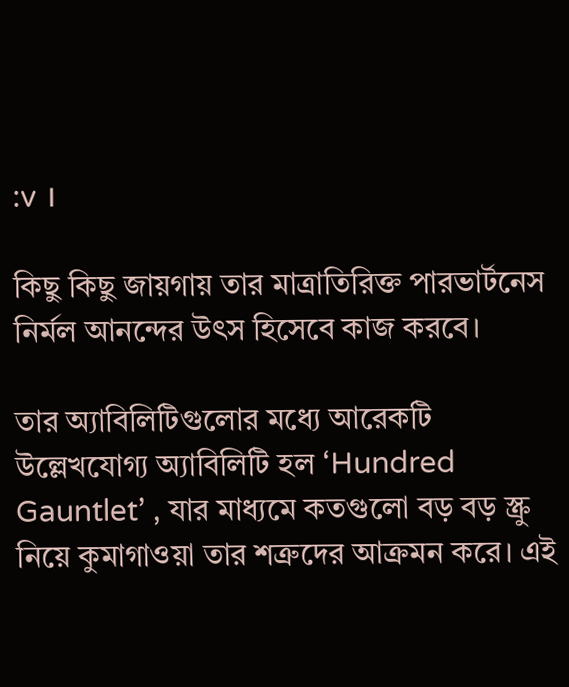:v ।

কিছু কিছু জায়গায় তার মাত্রাতিরিক্ত পারভার্টনেস নির্মল আনন্দের উৎস হিসেবে কাজ করবে।

তার অ্যাবিলিটিগুলোর মধ্যে আরেকটি উল্লেখযোগ্য অ্যাবিলিটি হল ‘Hundred Gauntlet’ , যার মাধ্যমে কতগুলো বড় বড় স্ক্রু নিয়ে কুমাগাওয়া তার শত্রুদের আক্রমন করে। এই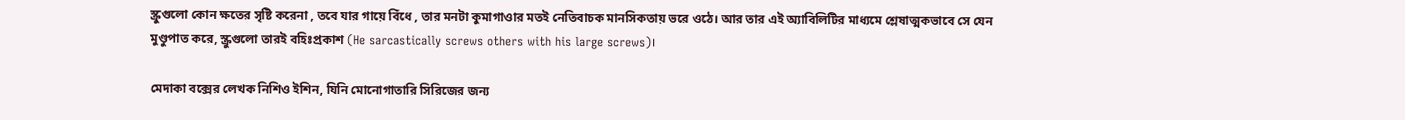স্ক্রুগুলো কোন ক্ষতের সৃষ্টি করেনা , তবে যার গায়ে বিঁধে , তার মনটা কুমাগাওার মতই নেতিবাচক মানসিকতায় ভরে ওঠে। আর তার এই অ্যাবিলিটির মাধ্যমে শ্লেষাত্মকভাবে সে যেন মুণ্ডুপাত করে, স্ক্রুগুলো তারই বহিঃপ্রকাশ (He sarcastically screws others with his large screws)।

মেদাকা বক্সের লেখক নিশিও ইশিন, যিনি মোনোগাতারি সিরিজের জন্য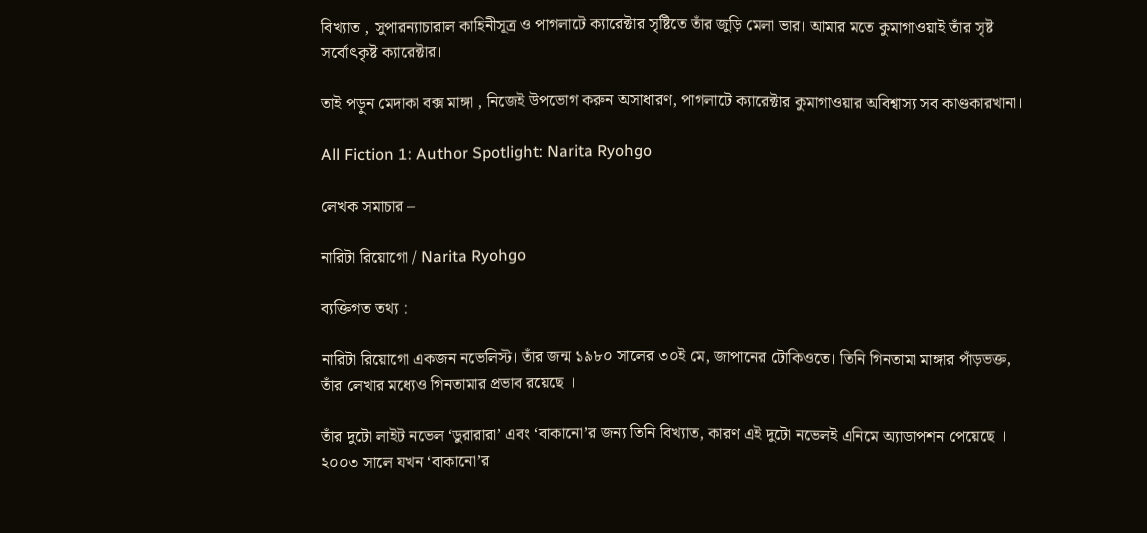বিখ্যাত , সুপারন্যাচারাল কাহিনীসূত্র ও পাগলাটে ক্যারেক্টার সৃষ্টিতে তাঁর জুড়ি মেলা ভার। আমার মতে কুমাগাওয়াই তাঁর সৃষ্ট সর্বোৎকৃষ্ট ক্যারেক্টার।

তাই পড়ুন মেদাকা বক্স মাঙ্গা , নিজেই উপভোগ করুন অসাধারণ, পাগলাটে ক্যারেক্টার কুমাগাওয়ার অবিশ্বাস্য সব কাণ্ডকারখানা।

All Fiction 1: Author Spotlight: Narita Ryohgo

লেখক সমাচার –

নারিটা রিয়োগো / Narita Ryohgo

ব্যক্তিগত তথ্য :

নারিটা রিয়োগো একজন নভেলিস্ট। তাঁর জন্ম ১৯৮০ সালের ৩০ই মে, জাপানের টোকিওতে। তিনি গিনতামা মাঙ্গার পাঁড়ভক্ত, তাঁর লেখার মধ্যেও গিনতামার প্রভাব রয়েছে ।

তাঁর দুটো লাইট নভেল ‘ডুরারারা’ এবং ‘বাকানো’র জন্য তিনি বিখ্যাত, কারণ এই দুটো নভেলই এনিমে অ্যাডাপশন পেয়েছে । ২০০৩ সালে যখন ‘বাকানো’র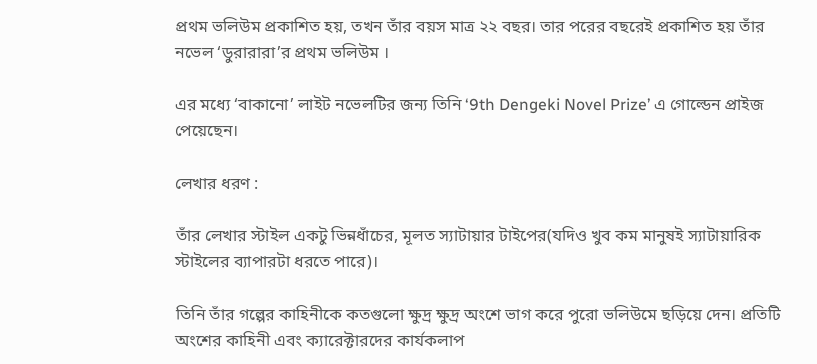প্রথম ভলিউম প্রকাশিত হয়, তখন তাঁর বয়স মাত্র ২২ বছর। তার পরের বছরেই প্রকাশিত হয় তাঁর নভেল ‘ডুরারারা’র প্রথম ভলিউম ।

এর মধ্যে ‘বাকানো’ লাইট নভেলটির জন্য তিনি ‘9th Dengeki Novel Prize’ এ গোল্ডেন প্রাইজ পেয়েছেন।

লেখার ধরণ :

তাঁর লেখার স্টাইল একটু ভিন্নধাঁচের, মূলত স্যাটায়ার টাইপের(যদিও খুব কম মানুষই স্যাটায়ারিক স্টাইলের ব্যাপারটা ধরতে পারে)।

তিনি তাঁর গল্পের কাহিনীকে কতগুলো ক্ষুদ্র ক্ষুদ্র অংশে ভাগ করে পুরো ভলিউমে ছড়িয়ে দেন। প্রতিটি অংশের কাহিনী এবং ক্যারেক্টারদের কার্যকলাপ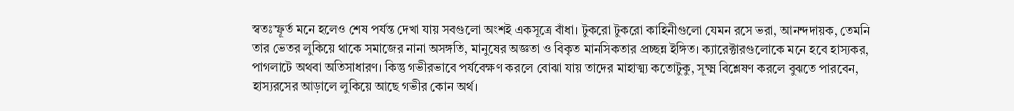স্বতঃস্ফূর্ত মনে হলেও শেষ পর্যন্ত দেখা যায় সবগুলো অংশই একসূত্রে বাঁধা। টুকরো টুকরো কাহিনীগুলো যেমন রসে ভরা, আনন্দদায়ক, তেমনি তার ভেতর লুকিয়ে থাকে সমাজের নানা অসঙ্গতি, মানুষের অজ্ঞতা ও বিকৃত মানসিকতার প্রচ্ছন্ন ইঙ্গিত। ক্যারেক্টারগুলোকে মনে হবে হাস্যকর, পাগলাটে অথবা অতিসাধারণ। কিন্তু গভীরভাবে পর্যবেক্ষণ করলে বোঝা যায় তাদের মাহাত্ম্য কতোটুকু, সূক্ষ্ম বিশ্লেষণ করলে বুঝতে পারবেন, হাস্যরসের আড়ালে লুকিয়ে আছে গভীর কোন অর্থ।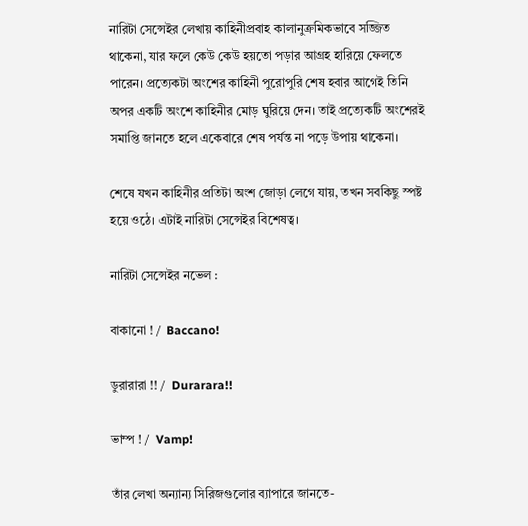নারিটা সেন্সেইর লেখায় কাহিনীপ্রবাহ কালানুক্রমিকভাবে সজ্জিত থাকেনা, যার ফলে কেউ কেউ হয়তো পড়ার আগ্রহ হারিয়ে ফেলতে পারেন। প্রত্যেকটা অংশের কাহিনী পুরোপুরি শেষ হবার আগেই তিনি অপর একটি অংশে কাহিনীর মোড় ঘুরিয়ে দেন। তাই প্রত্যেকটি অংশেরই সমাপ্তি জানতে হলে একেবারে শেষ পর্যন্ত না পড়ে উপায় থাকেনা।

শেষে যখন কাহিনীর প্রতিটা অংশ জোড়া লেগে যায়, তখন সবকিছু স্পষ্ট হয়ে ওঠে। এটাই নারিটা সেন্সেইর বিশেষত্ব।

নারিটা সেন্সেইর নভেল :

বাকানো ! /  Baccano!

ডুরারারা !! /  Durarara!!

ভাম্প ! /  Vamp!

তাঁর লেখা অন্যান্য সিরিজগুলোর ব্যাপারে জানতে-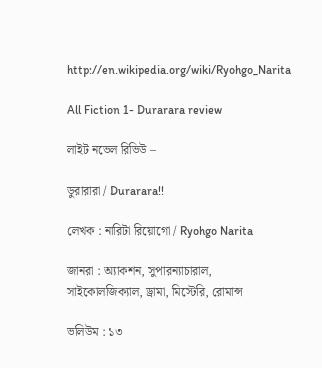http://en.wikipedia.org/wiki/Ryohgo_Narita

All Fiction 1- Durarara review

লাইট নভেল রিভিউ –

ডুরারারা / Durarara!!

লেখক : নারিটা রিয়োগো / Ryohgo Narita

জানরা : অ্যাকশন, সুপারন্যাচারাল, সাইকোলজিক্যাল, ড্রামা, মিস্টেরি, রোমান্স

ভলিউম : ১৩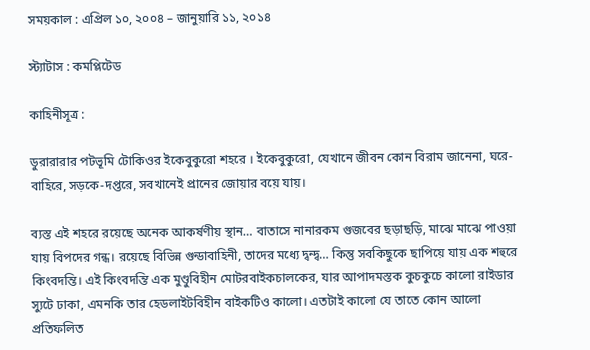সময়কাল : এপ্রিল ১০, ২০০৪ – জানুয়ারি ১১, ২০১৪

স্ট্যাটাস : কমপ্লিটেড

কাহিনীসূত্র :

ডুরারারার পটভূমি টোকিওর ইকেবুকুরো শহরে । ইকেবুকুরো, যেখানে জীবন কোন বিরাম জানেনা, ঘরে-বাহিরে, সড়কে-দপ্তরে, সবখানেই প্রানের জোয়ার বয়ে যায়।

ব্যস্ত এই শহরে রয়েছে অনেক আকর্ষণীয় স্থান… বাতাসে নানারকম গুজবের ছড়াছড়ি, মাঝে মাঝে পাওয়া যায় বিপদের গন্ধ। রয়েছে বিভিন্ন গুন্ডাবাহিনী, তাদের মধ্যে দ্বন্দ্ব… কিন্তু সবকিছুকে ছাপিয়ে যায় এক শহুরে কিংবদন্তি। এই কিংবদন্তি এক মুণ্ডুবিহীন মোটরবাইকচালকের, যার আপাদমস্তক কুচকুচে কালো রাইডার স্যুটে ঢাকা, এমনকি তার হেডলাইটবিহীন বাইকটিও কালো। এতটাই কালো যে তাতে কোন আলো প্রতিফলিত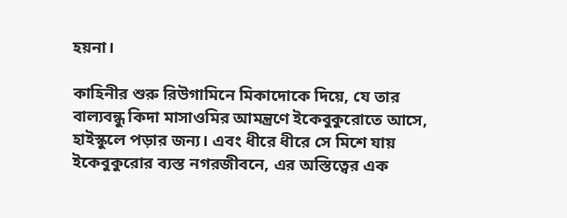হয়না।

কাহিনীর শুরু রিউগামিনে মিকাদোকে দিয়ে, যে তার বাল্যবন্ধু কিদা মাসাওমির আমন্ত্রণে ইকেবুকুরোতে আসে, হাইস্কুলে পড়ার জন্য। এবং ধীরে ধীরে সে মিশে যায় ইকেবুকুরোর ব্যস্ত নগরজীবনে, এর অস্তিত্বের এক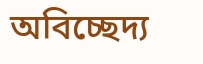অবিচ্ছেদ্য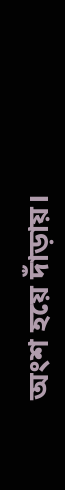অংশ হয়ে দাঁড়ায়।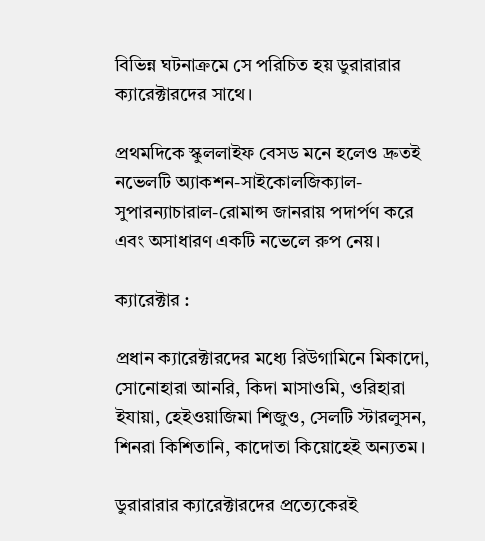বিভিন্ন ঘটনাক্রমে সে পরিচিত হয় ডুরারারার ক্যারেক্টারদের সাথে।

প্রথমদিকে স্কুললাইফ বেসড মনে হলেও দ্রুতই নভেলটি অ্যাকশন-সাইকোলজিক্যাল-সুপারন্যাচারাল-রোমান্স জানরায় পদার্পণ করে এবং অসাধারণ একটি নভেলে রুপ নেয়।

ক্যারেক্টার :

প্রধান ক্যারেক্টারদের মধ্যে রিউগামিনে মিকাদো, সোনোহারা আনরি, কিদা মাসাওমি, ওরিহারা ইযায়া, হেইওয়াজিমা শিজুও, সেলটি স্টারলুসন, শিনরা কিশিতানি, কাদোতা কিয়োহেই অন্যতম।

ডুরারারার ক্যারেক্টারদের প্রত্যেকেরই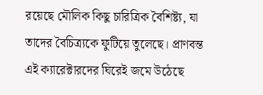রয়েছে মৌলিক কিছু চারিত্রিক বৈশিষ্ট্য, যা তাদের বৈচিত্র্যকে ফুটিয়ে তুলেছে। প্রাণবন্ত এই ক্যারেক্টারদের ঘিরেই জমে উঠেছে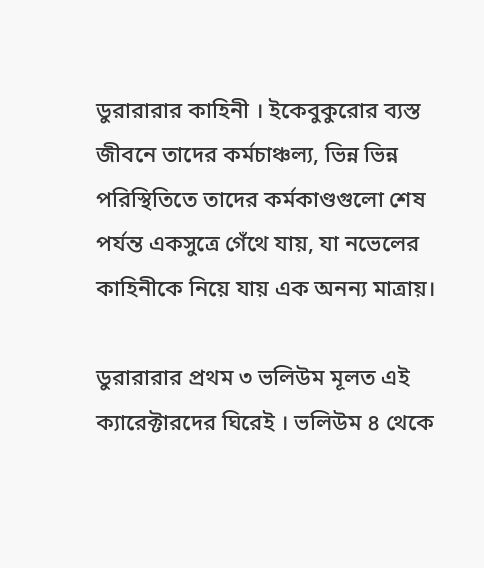ডুরারারার কাহিনী । ইকেবুকুরোর ব্যস্ত জীবনে তাদের কর্মচাঞ্চল্য, ভিন্ন ভিন্ন পরিস্থিতিতে তাদের কর্মকাণ্ডগুলো শেষ পর্যন্ত একসুত্রে গেঁথে যায়, যা নভেলের কাহিনীকে নিয়ে যায় এক অনন্য মাত্রায়।

ডুরারারার প্রথম ৩ ভলিউম মূলত এই ক্যারেক্টারদের ঘিরেই । ভলিউম ৪ থেকে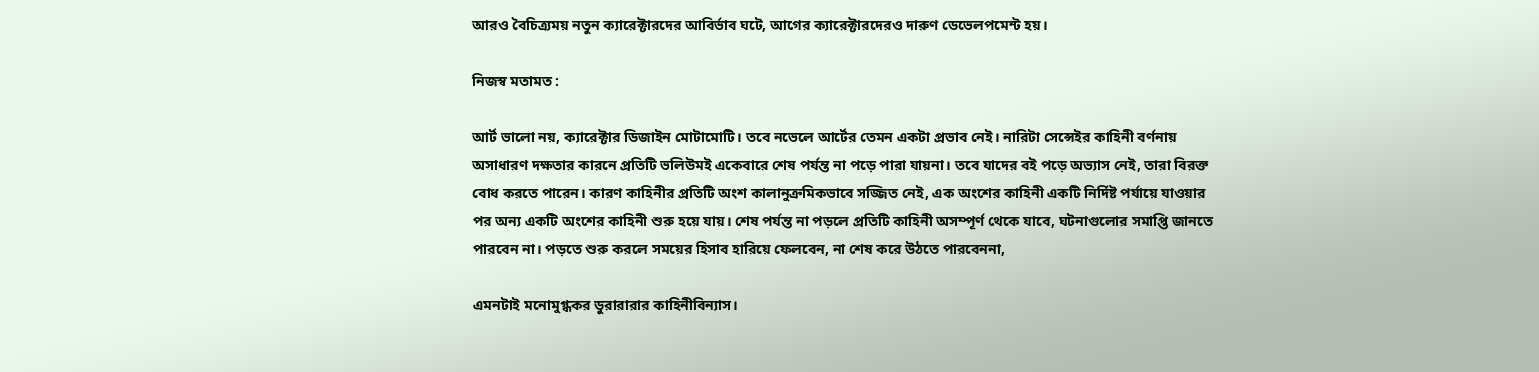আরও বৈচিত্র্যময় নতুন ক্যারেক্টারদের আবির্ভাব ঘটে, আগের ক্যারেক্টারদেরও দারুণ ডেভেলপমেন্ট হয়।

নিজস্ব মতামত :

আর্ট ভালো নয়, ক্যারেক্টার ডিজাইন মোটামোটি। তবে নভেলে আর্টের তেমন একটা প্রভাব নেই। নারিটা সেন্সেইর কাহিনী বর্ণনায় অসাধারণ দক্ষতার কারনে প্রতিটি ভলিউমই একেবারে শেষ পর্যন্ত না পড়ে পারা যায়না। তবে যাদের বই পড়ে অভ্যাস নেই, তারা বিরক্ত বোধ করতে পারেন। কারণ কাহিনীর প্রতিটি অংশ কালানুক্রমিকভাবে সজ্জিত নেই, এক অংশের কাহিনী একটি নির্দিষ্ট পর্যায়ে যাওয়ার পর অন্য একটি অংশের কাহিনী শুরু হয়ে যায়। শেষ পর্যন্ত না পড়লে প্রতিটি কাহিনী অসম্পূর্ণ থেকে যাবে, ঘটনাগুলোর সমাপ্তি জানতে পারবেন না। পড়তে শুরু করলে সময়ের হিসাব হারিয়ে ফেলবেন, না শেষ করে উঠতে পারবেননা,

এমনটাই মনোমুগ্ধকর ডুরারারার কাহিনীবিন্যাস।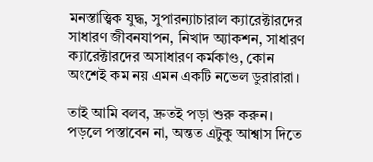মনস্তাত্ত্বিক যুদ্ধ, সুপারন্যাচারাল ক্যারেক্টারদের সাধারণ জীবনযাপন, নিখাদ অ্যাকশন, সাধারণ ক্যারেক্টারদের অসাধারণ কর্মকাণ্ড, কোন অংশেই কম নয় এমন একটি নভেল ডুরারারা।

তাই আমি বলব, দ্রুতই পড়া শুরু করুন। পড়লে পস্তাবেন না, অন্তত এটুকু আশ্বাস দিতে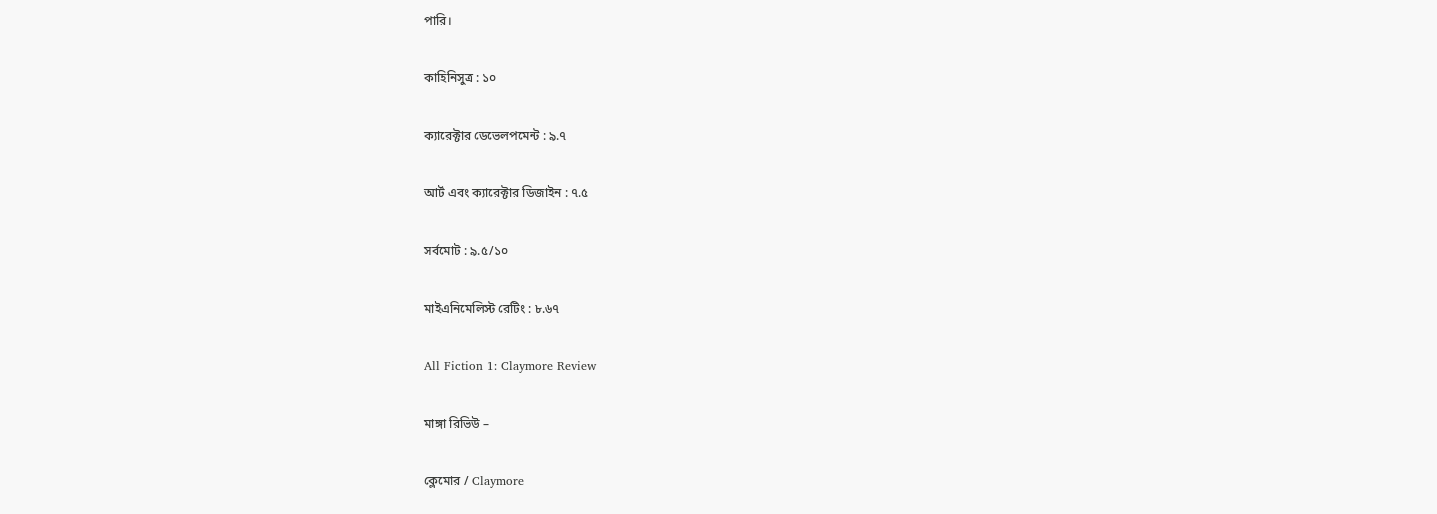পারি।

কাহিনিসুত্র : ১০

ক্যারেক্টার ডেভেলপমেন্ট : ৯.৭

আর্ট এবং ক্যারেক্টার ডিজাইন : ৭.৫

সর্বমোট : ৯.৫/১০

মাইএনিমেলিস্ট রেটিং : ৮.৬৭

All Fiction 1: Claymore Review

মাঙ্গা রিভিউ –

ক্লেমোর / Claymore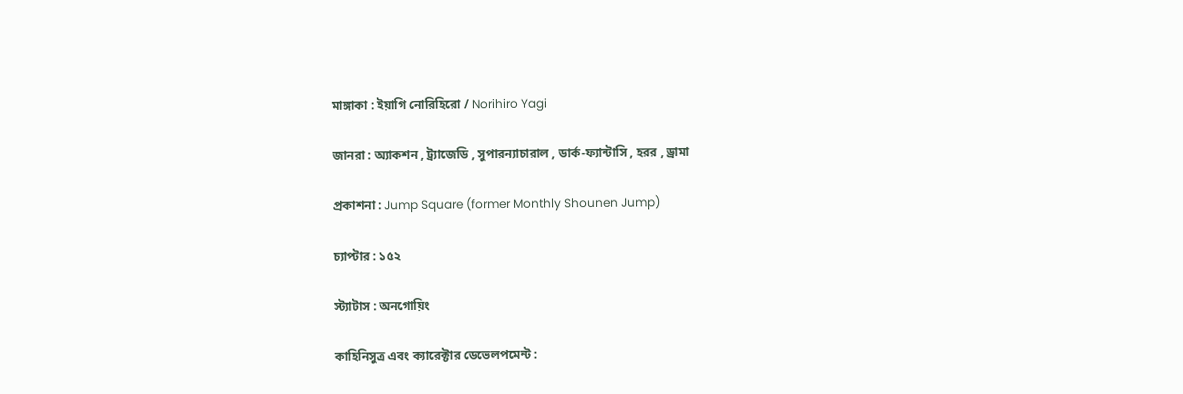মাঙ্গাকা : ইয়াগি নোরিহিরো / Norihiro Yagi

জানরা : অ্যাকশন , ট্র্যাজেডি , সুপারন্যাচারাল , ডার্ক-ফ্যান্টাসি , হরর , ড্রামা

প্রকাশনা : Jump Square (former Monthly Shounen Jump)

চ্যাপ্টার : ১৫২

স্ট্যাটাস : অনগোয়িং

কাহিনিসুত্র এবং ক্যারেক্টার ডেভেলপমেন্ট :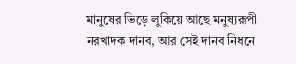মানুষের ভিড়ে লুকিয়ে আছে মনুষ্যরূপী নরখাদক দানব, আর সেই দানব নিধনে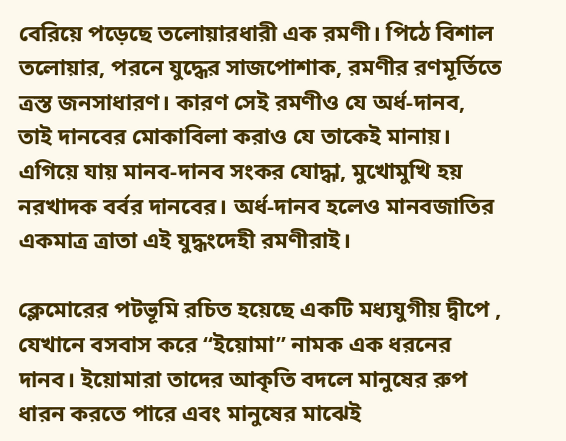বেরিয়ে পড়েছে তলোয়ারধারী এক রমণী। পিঠে বিশাল তলোয়ার, পরনে যুদ্ধের সাজপোশাক, রমণীর রণমূর্তিতে ত্রস্ত জনসাধারণ। কারণ সেই রমণীও যে অর্ধ-দানব, তাই দানবের মোকাবিলা করাও যে তাকেই মানায়। এগিয়ে যায় মানব-দানব সংকর যোদ্ধা, মুখোমুখি হয় নরখাদক বর্বর দানবের। অর্ধ-দানব হলেও মানবজাতির একমাত্র ত্রাতা এই যুদ্ধংদেহী রমণীরাই।

ক্লেমোরের পটভূমি রচিত হয়েছে একটি মধ্যযুগীয় দ্বীপে , যেখানে বসবাস করে “ইয়োমা” নামক এক ধরনের দানব। ইয়োমারা তাদের আকৃতি বদলে মানুষের রুপ ধারন করতে পারে এবং মানুষের মাঝেই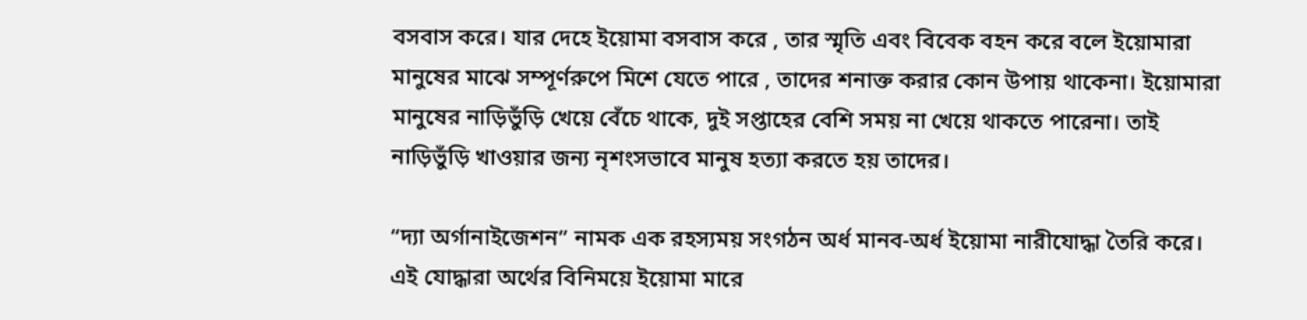বসবাস করে। যার দেহে ইয়োমা বসবাস করে , তার স্মৃতি এবং বিবেক বহন করে বলে ইয়োমারা মানুষের মাঝে সম্পূর্ণরুপে মিশে যেতে পারে , তাদের শনাক্ত করার কোন উপায় থাকেনা। ইয়োমারা মানুষের নাড়িভুঁড়ি খেয়ে বেঁচে থাকে, দুই সপ্তাহের বেশি সময় না খেয়ে থাকতে পারেনা। তাই নাড়িভুঁড়ি খাওয়ার জন্য নৃশংসভাবে মানুষ হত্যা করতে হয় তাদের।

“দ্যা অর্গানাইজেশন” নামক এক রহস্যময় সংগঠন অর্ধ মানব-অর্ধ ইয়োমা নারীযোদ্ধা তৈরি করে। এই যোদ্ধারা অর্থের বিনিময়ে ইয়োমা মারে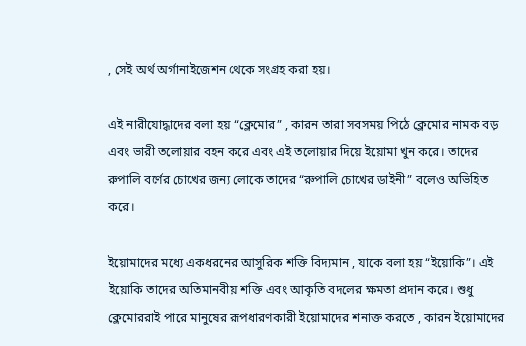, সেই অর্থ অর্গানাইজেশন থেকে সংগ্রহ করা হয়।

এই নারীযোদ্ধাদের বলা হয় “ক্লেমোর” , কারন তারা সবসময় পিঠে ক্লেমোর নামক বড় এবং ভারী তলোয়ার বহন করে এবং এই তলোয়ার দিয়ে ইয়োমা খুন করে। তাদের রুপালি বর্ণের চোখের জন্য লোকে তাদের “রুপালি চোখের ডাইনী” বলেও অভিহিত করে।

ইয়োমাদের মধ্যে একধরনের আসুরিক শক্তি বিদ্যমান , যাকে বলা হয় “ইয়োকি”। এই ইয়োকি তাদের অতিমানবীয় শক্তি এবং আকৃতি বদলের ক্ষমতা প্রদান করে। শুধু ক্লেমোররাই পারে মানুষের রূপধারণকারী ইয়োমাদের শনাক্ত করতে , কারন ইয়োমাদের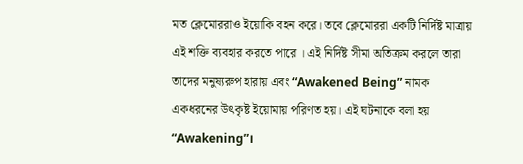মত ক্লেমোররাও ইয়োকি বহন করে। তবে ক্লেমোররা একটি নির্দিষ্ট মাত্রায় এই শক্তি ব্যবহার করতে পারে । এই নির্দিষ্ট সীমা অতিক্রম করলে তারা তাদের মনুষ্যরুপ হারায় এবং “Awakened Being” নামক একধরনের উৎকৃষ্ট ইয়োমায় পরিণত হয়। এই ঘটনাকে বলা হয় “Awakening”।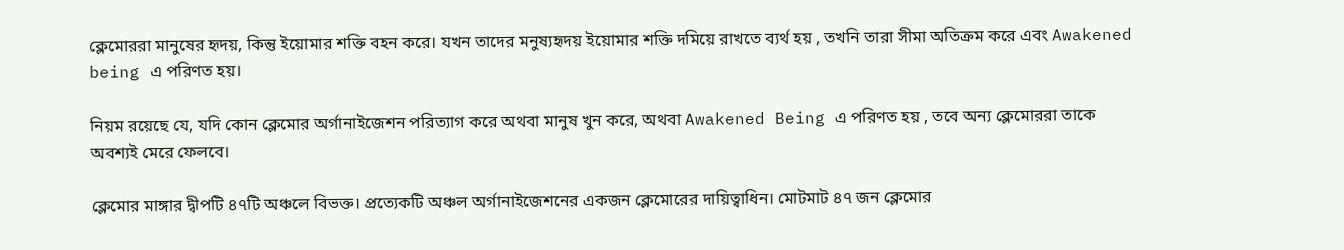ক্লেমোররা মানুষের হৃদয়, কিন্তু ইয়োমার শক্তি বহন করে। যখন তাদের মনুষ্যহৃদয় ইয়োমার শক্তি দমিয়ে রাখতে ব্যর্থ হয় , তখনি তারা সীমা অতিক্রম করে এবং Awakened being এ পরিণত হয়।

নিয়ম রয়েছে যে, যদি কোন ক্লেমোর অর্গানাইজেশন পরিত্যাগ করে অথবা মানুষ খুন করে, অথবা Awakened Being এ পরিণত হয় , তবে অন্য ক্লেমোররা তাকে অবশ্যই মেরে ফেলবে।

ক্লেমোর মাঙ্গার দ্বীপটি ৪৭টি অঞ্চলে বিভক্ত। প্রত্যেকটি অঞ্চল অর্গানাইজেশনের একজন ক্লেমোরের দায়িত্বাধিন। মোটমাট ৪৭ জন ক্লেমোর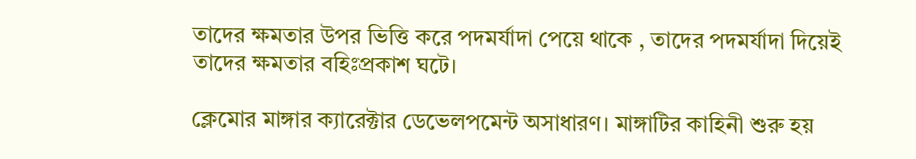তাদের ক্ষমতার উপর ভিত্তি করে পদমর্যাদা পেয়ে থাকে , তাদের পদমর্যাদা দিয়েই তাদের ক্ষমতার বহিঃপ্রকাশ ঘটে।

ক্লেমোর মাঙ্গার ক্যারেক্টার ডেভেলপমেন্ট অসাধারণ। মাঙ্গাটির কাহিনী শুরু হয়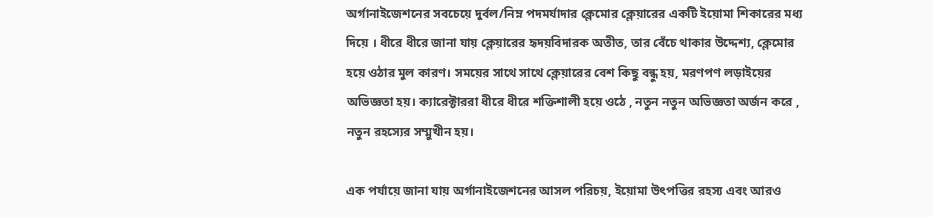অর্গানাইজেশনের সবচেয়ে দুর্বল/নিম্ন পদমর্যাদার ক্লেমোর ক্লেয়ারের একটি ইয়োমা শিকারের মধ্য দিয়ে । ধীরে ধীরে জানা যায় ক্লেয়ারের হৃদয়বিদারক অতীত, তার বেঁচে থাকার উদ্দেশ্য, ক্লেমোর হয়ে ওঠার মুল কারণ। সময়ের সাথে সাথে ক্লেয়ারের বেশ কিছু বন্ধু হয়, মরণপণ লড়াইয়ের অভিজ্ঞতা হয়। ক্যারেক্টাররা ধীরে ধীরে শক্তিশালী হয়ে ওঠে , নতুন নতুন অভিজ্ঞতা অর্জন করে , নতুন রহস্যের সম্মুখীন হয়।

এক পর্যায়ে জানা যায় অর্গানাইজেশনের আসল পরিচয়, ইয়োমা উৎপত্তির রহস্য এবং আরও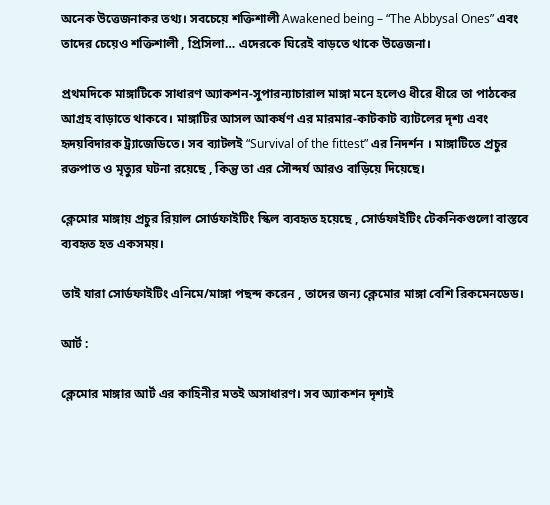অনেক উত্তেজনাকর তথ্য। সবচেয়ে শক্তিশালী Awakened being – “The Abbysal Ones” এবং তাদের চেয়েও শক্তিশালী , প্রিসিলা… এদেরকে ঘিরেই বাড়তে থাকে উত্তেজনা।

প্রথমদিকে মাঙ্গাটিকে সাধারণ অ্যাকশন-সুপারন্যাচারাল মাঙ্গা মনে হলেও ধীরে ধীরে তা পাঠকের আগ্রহ বাড়াতে থাকবে। মাঙ্গাটির আসল আকর্ষণ এর মারমার-কাটকাট ব্যাটলের দৃশ্য এবং হৃদয়বিদারক ট্র্যাজেডিতে। সব ব্যাটলই “Survival of the fittest” এর নিদর্শন । মাঙ্গাটিতে প্রচুর রক্তপাত ও মৃত্যুর ঘটনা রয়েছে , কিন্তু তা এর সৌন্দর্য আরও বাড়িয়ে দিয়েছে।

ক্লেমোর মাঙ্গায় প্রচুর রিয়াল সোর্ডফাইটিং স্কিল ব্যবহৃত হয়েছে , সোর্ডফাইটিং টেকনিকগুলো বাস্তবে ব্যবহৃত হত একসময়।

তাই যারা সোর্ডফাইটিং এনিমে/মাঙ্গা পছন্দ করেন , তাদের জন্য ক্লেমোর মাঙ্গা বেশি রিকমেনডেড।

আর্ট :

ক্লেমোর মাঙ্গার আর্ট এর কাহিনীর মতই অসাধারণ। সব অ্যাকশন দৃশ্যই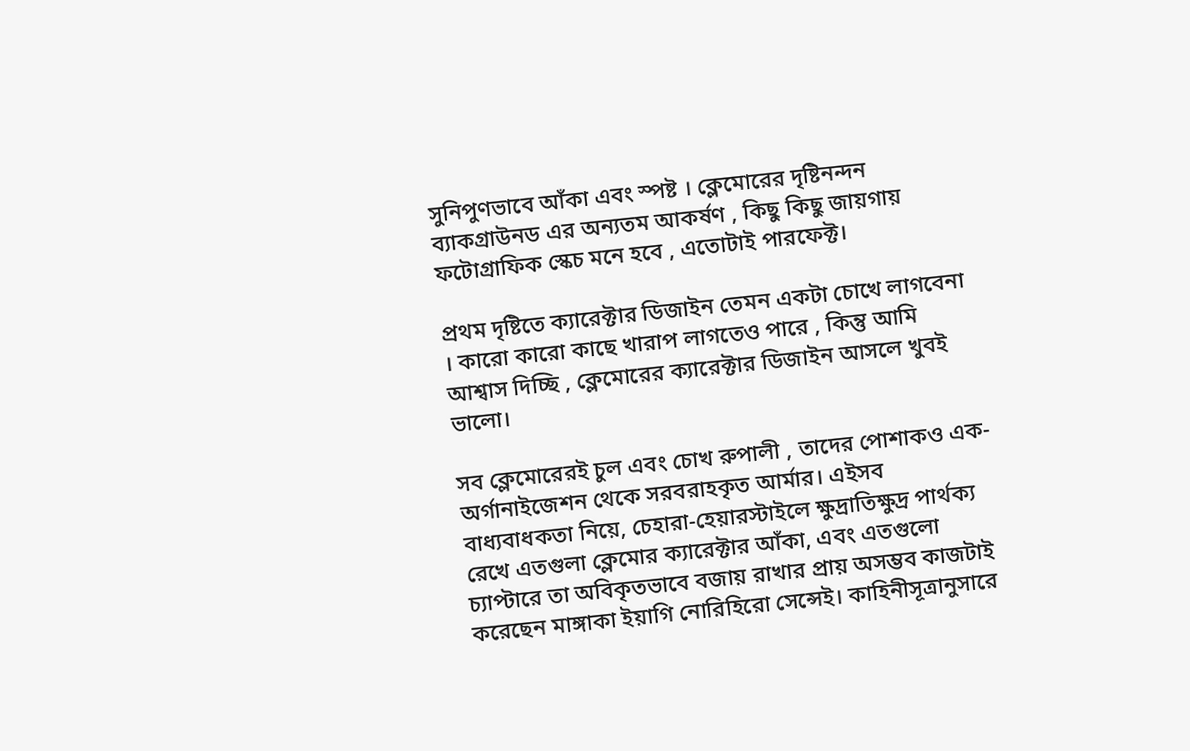সুনিপুণভাবে আঁকা এবং স্পষ্ট । ক্লেমোরের দৃষ্টিনন্দন ব্যাকগ্রাউনড এর অন্যতম আকর্ষণ , কিছু কিছু জায়গায় ফটোগ্রাফিক স্কেচ মনে হবে , এতোটাই পারফেক্ট।

প্রথম দৃষ্টিতে ক্যারেক্টার ডিজাইন তেমন একটা চোখে লাগবেনা । কারো কারো কাছে খারাপ লাগতেও পারে , কিন্তু আমি আশ্বাস দিচ্ছি , ক্লেমোরের ক্যারেক্টার ডিজাইন আসলে খুবই ভালো।

সব ক্লেমোরেরই চুল এবং চোখ রুপালী , তাদের পোশাকও এক-অর্গানাইজেশন থেকে সরবরাহকৃত আর্মার। এইসব বাধ্যবাধকতা নিয়ে, চেহারা-হেয়ারস্টাইলে ক্ষুদ্রাতিক্ষুদ্র পার্থক্য রেখে এতগুলা ক্লেমোর ক্যারেক্টার আঁকা, এবং এতগুলো চ্যাপ্টারে তা অবিকৃতভাবে বজায় রাখার প্রায় অসম্ভব কাজটাই করেছেন মাঙ্গাকা ইয়াগি নোরিহিরো সেন্সেই। কাহিনীসূত্রানুসারে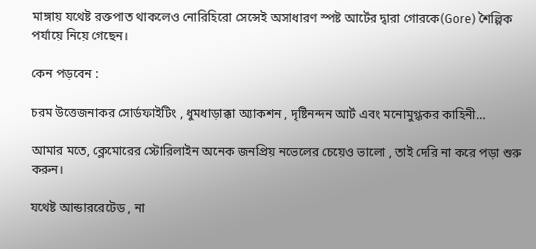মাঙ্গায় যথেষ্ট রক্তপাত থাকলেও নোরিহিরো সেন্সেই অসাধারণ স্পষ্ট আর্টের দ্বারা গোরকে(Gore) শৈল্পিক পর্যায়ে নিয়ে গেছেন।

কেন পড়বেন :

চরম উত্তেজনাকর সোর্ডফাইটিং , ধুমধাড়াক্কা অ্যাকশন , দৃষ্টিনন্দন আর্ট এবং মনোমুগ্ধকর কাহিনী…

আমার মতে, ক্লেমোরের স্টোরিলাইন অনেক জনপ্রিয় নভেলের চেয়েও ভালো , তাই দেরি না করে পড়া শুরু করুন।

যথেষ্ট আন্ডাররেটেড , না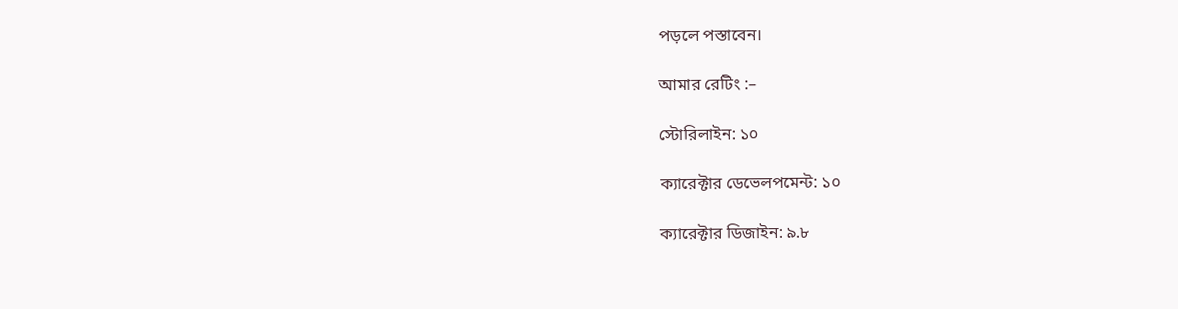পড়লে পস্তাবেন।

আমার রেটিং :–

স্টোরিলাইন: ১০

ক্যারেক্টার ডেভেলপমেন্ট: ১০

ক্যারেক্টার ডিজাইন: ৯.৮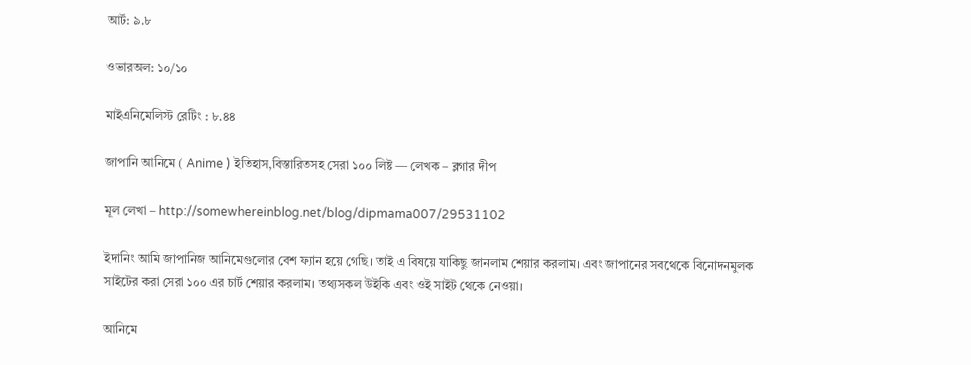আর্ট: ৯.৮

ওভারঅল: ১০/১০

মাইএনিমেলিস্ট রেটিং : ৮.৪৪

জাপানি আনিমে ( Anime ) ইতিহাস,বিস্তারিতসহ সেরা ১০০ লিষ্ট — লেখক – ব্লগার দীপ

মূল লেখা – http://somewhereinblog.net/blog/dipmama007/29531102

ইদানিং আমি জাপানিজ আনিমেগুলোর বেশ ফ্যান হয়ে গেছি। তাই এ বিষয়ে যাকিছু জানলাম শেয়ার করলাম। এবং জাপানের সবথেকে বিনোদনমুলক সাইটের করা সেরা ১০০ এর চার্ট শেয়ার করলাম। তথ্যসকল উইকি এবং ওই সাইট থেকে নেওয়া।

আনিমে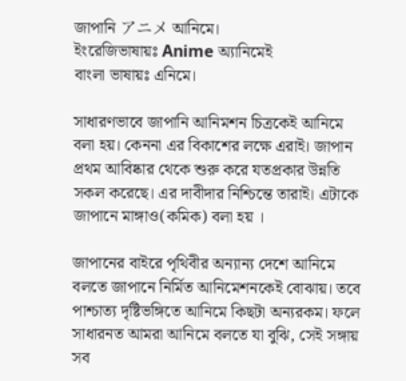জাপানি アニメ আনিমে।
ইংরেজিভাষায়ঃ Anime অ্যানিমেই
বাংলা ভাষায়ঃ এনিমে।

সাধারণভাবে জাপানি আনিমশন চিত্রকেই আনিমে বলা হয়। কেননা এর বিকাশের লক্ষে এরাই। জাপান প্রথম আবিষ্কার থেকে শুরু করে যতপ্রকার উন্নতি সকল করেছে। এর দাবীদার নিশ্চিন্তে তারাই। এটাকে জাপানে মাঙ্গাও(কমিক) বলা হয় ।

জাপানের বাইরে পৃথিবীর অন্যান্য দেশে আনিমে বলতে জাপানে নির্মিত আনিমেশনকেই বোঝায়। তবে পাশ্চাত্য দৃষ্টিভঙ্গিতে আনিমে কিছটা অন্যরকম। ফলে সাধারনত আমরা আনিমে বলতে যা বুঝি, সেই সঙ্গায় সব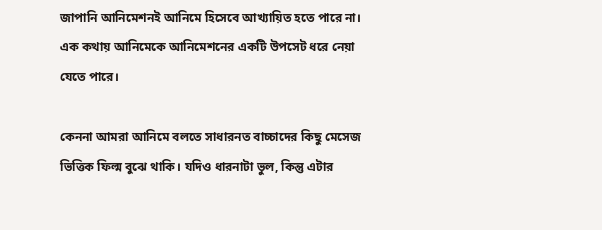জাপানি আনিমেশনই আনিমে হিসেবে আখ্যায়িত হতে পারে না। এক কথায় আনিমেকে আনিমেশনের একটি উপসেট ধরে নেয়া যেতে পারে।

কেননা আমরা আনিমে বলতে সাধারনত বাচ্চাদের কিছু মেসেজ ভিত্তিক ফিল্ম বুঝে থাকি। যদিও ধারনাটা ভুল, কিন্তু এটার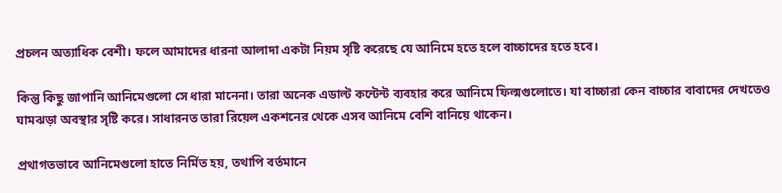প্রচলন অত্যাধিক বেশী। ফলে আমাদের ধারনা আলাদা একটা নিয়ম সৃষ্টি করেছে যে আনিমে হতে হলে বাচ্চাদের হতে হবে।

কিন্তু কিছু জাপানি আনিমেগুলো সে ধারা মানেনা। তারা অনেক এডাল্ট কন্টেন্ট ব্যবহার করে আনিমে ফিল্মগুলোতে। যা বাচ্চারা কেন বাচ্চার বাবাদের দেখতেও ঘামঝড়া অবস্থার সৃষ্টি করে। সাধারনত তারা রিয়েল একশনের থেকে এসব আনিমে বেশি বানিয়ে থাকেন।

প্রথাগতভাবে আনিমেগুলো হাতে নির্মিত হয়, তথাপি বর্তমানে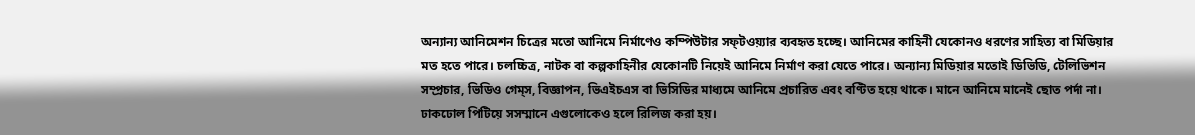অন্যান্য আনিমেশন চিত্রের মতো আনিমে নির্মাণেও কম্পিউটার সফ্‌টওয়্যার ব্যবহৃত হচ্ছে। আনিমের কাহিনী যেকোনও ধরণের সাহিত্য বা মিডিয়ার মত হতে পারে। চলচ্চিত্র, নাটক বা কল্পকাহিনীর যেকোনটি নিয়েই আনিমে নির্মাণ করা যেতে পারে। অন্যান্য মিডিয়ার মতোই ডিভিডি, টেলিভিশন সম্প্রচার, ভিডিও গেম্‌স, বিজ্ঞাপন, ভিএইচএস বা ভিসিডির মাধ্যমে আনিমে প্রচারিত এবং বণ্টিত হয়ে থাকে। মানে আনিমে মানেই ছোত পর্দা না। ঢাকঢোল পিটিয়ে সসম্মানে এগুলোকেও হলে রিলিজ করা হয়।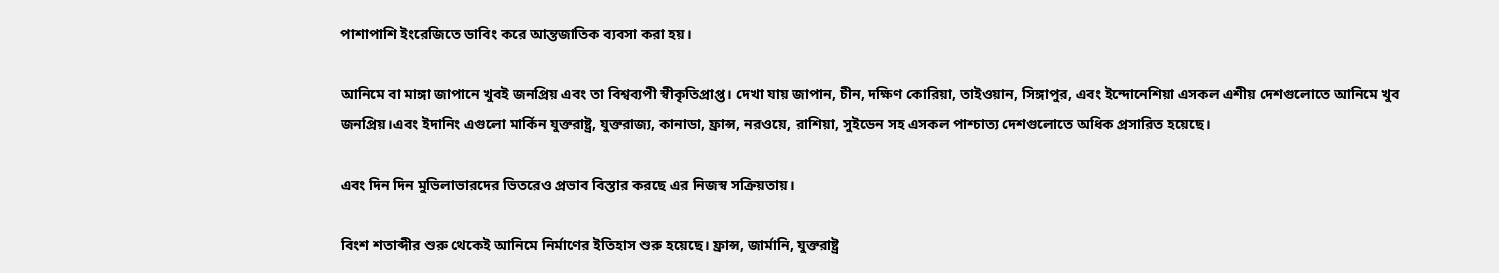পাশাপাশি ইংরেজিতে ডাবিং করে আন্তজাতিক ব্যবসা করা হয়।

আনিমে বা মাঙ্গা জাপানে খুবই জনপ্রিয় এবং তা বিশ্বব্যপী স্বীকৃতিপ্রাপ্ত। দেখা যায় জাপান, চীন, দক্ষিণ কোরিয়া, তাইওয়ান, সিঙ্গাপুর, এবং ইন্দোনেশিয়া এসকল এশীয় দেশগুলোতে আনিমে খুব জনপ্রিয়।এবং ইদানিং এগুলো মার্কিন যুক্তরাষ্ট্র, যুক্তরাজ্য, কানাডা, ফ্রান্স, নরওয়ে, রাশিয়া, সুইডেন সহ এসকল পাশ্চাত্য দেশগুলোতে অধিক প্রসারিত হয়েছে।

এবং দিন দিন মুভিলাভারদের ভিতরেও প্রভাব বিস্তার করছে এর নিজস্ব সক্রিয়তায়।

বিংশ শতাব্দীর শুরু থেকেই আনিমে নির্মাণের ইতিহাস শুরু হয়েছে। ফ্রান্স, জার্মানি, যুক্তরাষ্ট্র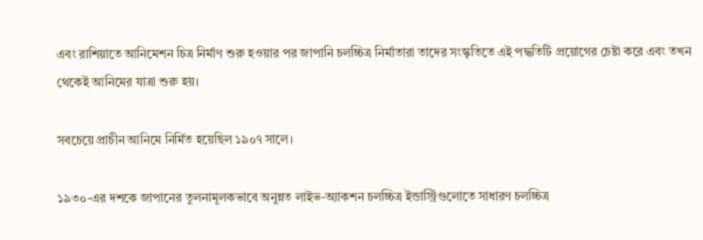এবং রাশিয়াতে আনিমেশন চিত্র নির্মাণ শুরু হওয়ার পর জাপানি চলচ্চিত্র নির্মাতারা তাদের সংস্কৃতিতে এই পদ্ধতিটি প্রয়োগের চেষ্টা করে এবং তখন থেকেই আনিমের যাত্রা শুরু হয়।

সবচেয়ে প্রাচীন আনিমে নির্মিত হয়েছিল ১৯০৭ সালে।

১৯৩০-এর দশকে জাপানের তুলনামূলকভাবে অনুন্নত লাইভ-অ্যাকশন চলচ্চিত্র ইন্ডাস্ট্রিগুলোতে সাধারণ চলচ্চিত্র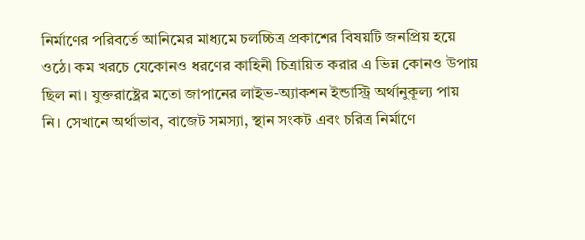নির্মাণের পরিবর্তে আনিমের মাধ্যমে চলচ্চিত্র প্রকাশের বিষয়টি জনপ্রিয় হয়ে ওঠে। কম খরচে যেকোনও ধরণের কাহিনী চিত্রায়িত করার এ ভিন্ন কোনও উপায় ছিল না। যুক্তরাষ্ট্রের মতো জাপানের লাইভ-অ্যাকশন ইন্ডাস্ট্রি অর্থানুকূল্য পায় নি। সেখানে অর্থাভাব, বাজেট সমস্যা, স্থান সংকট এবং চরিত্র নির্মাণে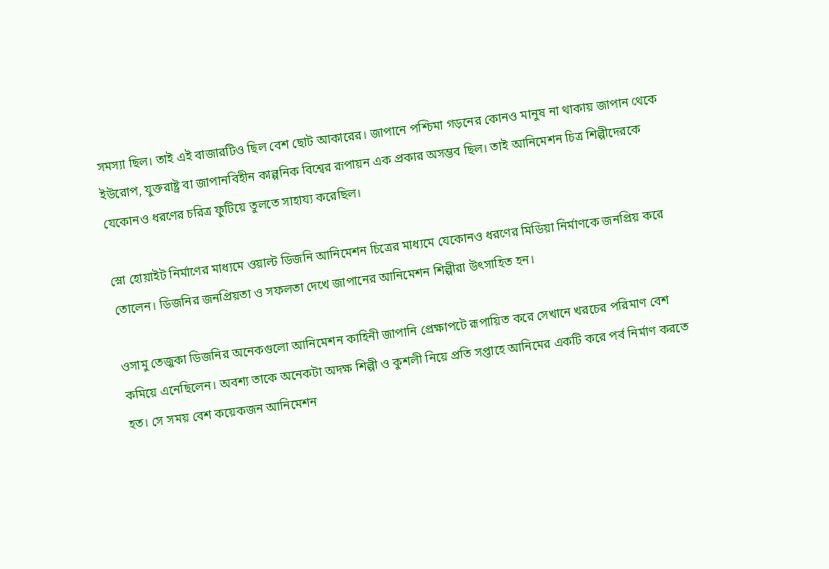সমস্যা ছিল। তাই এই বাজারটিও ছিল বেশ ছোট আকারের। জাপানে পশ্চিমা গড়নের কোনও মানুষ না থাকায় জাপান থেকে ইউরোপ, যুক্তরাষ্ট্র বা জাপানবিহীন কাল্পনিক বিশ্বের রূপায়ন এক প্রকার অসম্ভব ছিল। তাই আনিমেশন চিত্র শিল্পীদেরকে যেকোনও ধরণের চরিত্র ফুটিয়ে তুলতে সাহায্য করেছিল।

স্নো হোয়াইট নির্মাণের মাধ্যমে ওয়াল্ট ডিজনি আনিমেশন চিত্রের মাধ্যমে যেকোনও ধরণের মিডিয়া নির্মাণকে জনপ্রিয় করে তোলেন। ডিজনির জনপ্রিয়তা ও সফলতা দেখে জাপানের আনিমেশন শিল্পীরা উৎসাহিত হন।

ওসামু তেজুকা ডিজনির অনেকগুলো আনিমেশন কাহিনী জাপানি প্রেক্ষাপটে রূপায়িত করে সেখানে খরচের পরিমাণ বেশ কমিয়ে এনেছিলেন। অবশ্য তাকে অনেকটা অদক্ষ শিল্পী ও কুশলী নিয়ে প্রতি সপ্তাহে আনিমের একটি করে পর্ব নির্মাণ করতে হত। সে সময় বেশ কয়েকজন আনিমেশন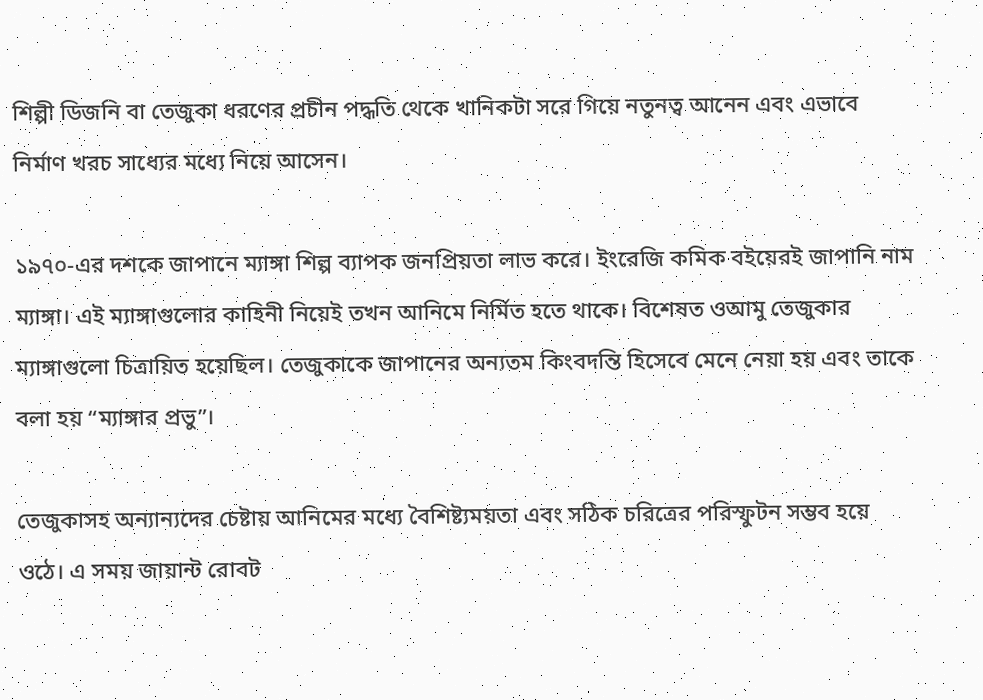শিল্পী ডিজনি বা তেজুকা ধরণের প্রচীন পদ্ধতি থেকে খানিকটা সরে গিয়ে নতুনত্ব আনেন এবং এভাবে নির্মাণ খরচ সাধ্যের মধ্যে নিয়ে আসেন।

১৯৭০-এর দশকে জাপানে ম্যাঙ্গা শিল্প ব্যাপক জনপ্রিয়তা লাভ করে। ইংরেজি কমিক বইয়েরই জাপানি নাম ম্যাঙ্গা। এই ম্যাঙ্গাগুলোর কাহিনী নিয়েই তখন আনিমে নির্মিত হতে থাকে। বিশেষত ওআমু তেজুকার ম্যাঙ্গাগুলো চিত্রায়িত হয়েছিল। তেজুকাকে জাপানের অন্যতম কিংবদন্তি হিসেবে মেনে নেয়া হয় এবং তাকে বলা হয় “ম্যাঙ্গার প্রভু”।

তেজুকাসহ অন্যান্যদের চেষ্টায় আনিমের মধ্যে বৈশিষ্ট্যময়তা এবং সঠিক চরিত্রের পরিস্ফুটন সম্ভব হয়ে ওঠে। এ সময় জায়ান্ট রোবট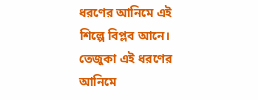ধরণের আনিমে এই শিল্পে বিপ্লব আনে। তেজুকা এই ধরণের আনিমে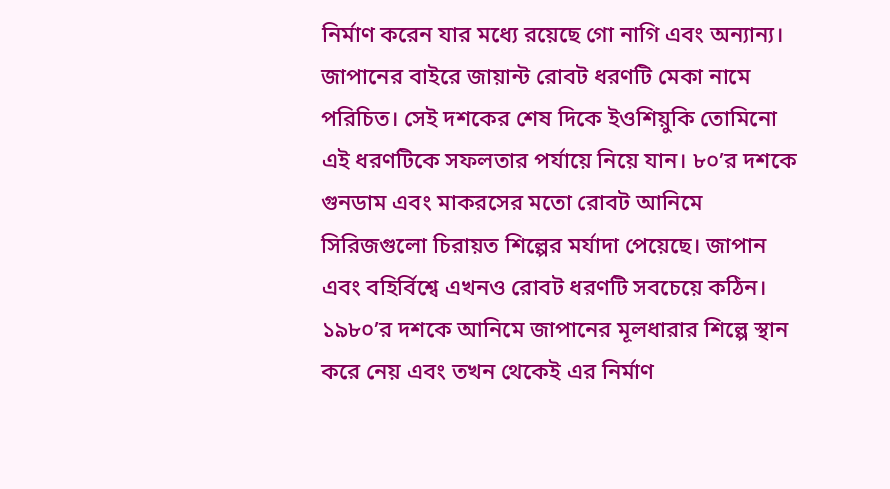নির্মাণ করেন যার মধ্যে রয়েছে গো নাগি এবং অন্যান্য। জাপানের বাইরে জায়ান্ট রোবট ধরণটি মেকা নামে পরিচিত। সেই দশকের শেষ দিকে ইওশিয়ুকি তোমিনো এই ধরণটিকে সফলতার পর্যায়ে নিয়ে যান। ৮০’র দশকে গুনডাম এবং মাকরসের মতো রোবট আনিমে সিরিজগুলো চিরায়ত শিল্পের মর্যাদা পেয়েছে। জাপান এবং বহির্বিশ্বে এখনও রোবট ধরণটি সবচেয়ে কঠিন। ১৯৮০’র দশকে আনিমে জাপানের মূলধারার শিল্পে স্থান করে নেয় এবং তখন থেকেই এর নির্মাণ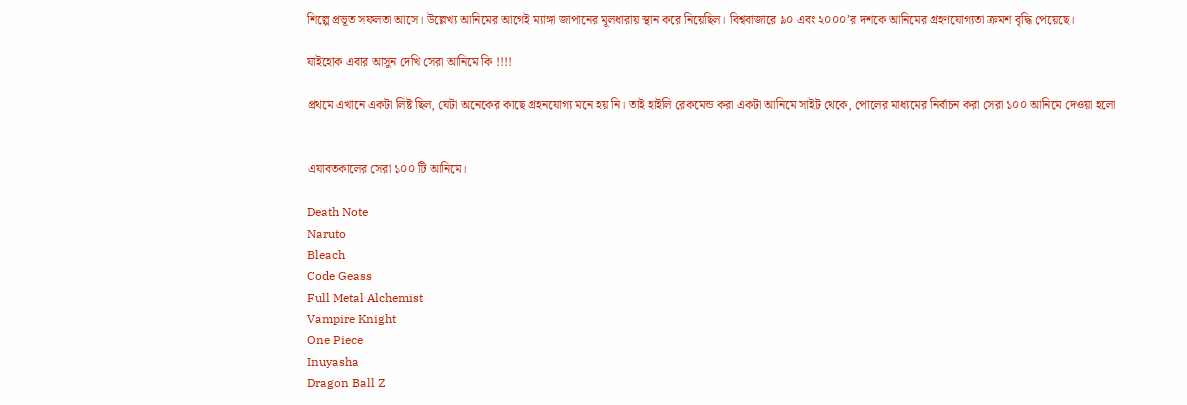শিল্পে প্রভূত সফলতা আসে। উল্লেখ্য আনিমের আগেই ম্যাঙ্গা জাপানের মূলধারায় স্থান করে নিয়েছিল। বিশ্ববাজারে ৯০ এবং ২০০০’র দশকে আনিমের গ্রহণযোগ্যতা ক্রমশ বৃদ্ধি পেয়েছে।

যাইহোক এবার আসুন দেখি সেরা আনিমে কি !!!!

প্রথমে এখানে একটা লিষ্ট ছিল, যেটা অনেকের কাছে গ্রহনযোগ্য মনে হয় নি। তাই হাইলি রেকমেন্ড করা একটা আনিমে সাইট থেকে, পোলের মাধ্যমের নির্বাচন করা সেরা ১০০ আনিমে দেওয়া হলো


এযাবতকালের সেরা ১০০ টি আনিমে।

Death Note
Naruto
Bleach
Code Geass
Full Metal Alchemist
Vampire Knight
One Piece
Inuyasha
Dragon Ball Z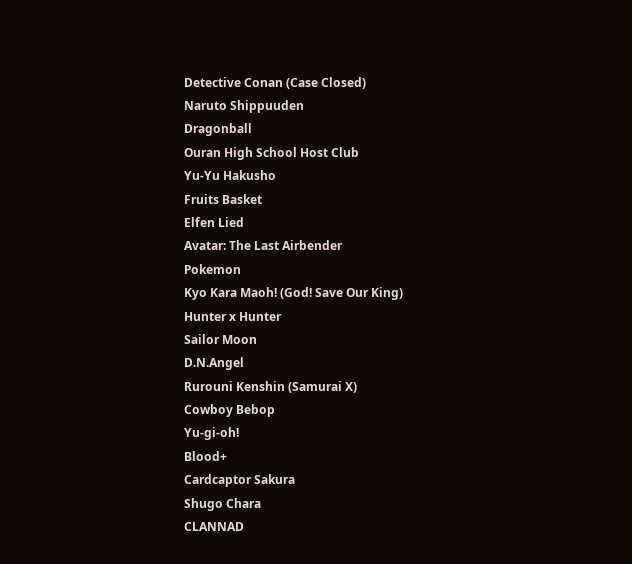Detective Conan (Case Closed)
Naruto Shippuuden
Dragonball
Ouran High School Host Club
Yu-Yu Hakusho
Fruits Basket
Elfen Lied
Avatar: The Last Airbender
Pokemon
Kyo Kara Maoh! (God! Save Our King)
Hunter x Hunter
Sailor Moon
D.N.Angel
Rurouni Kenshin (Samurai X)
Cowboy Bebop
Yu-gi-oh!
Blood+
Cardcaptor Sakura
Shugo Chara
CLANNAD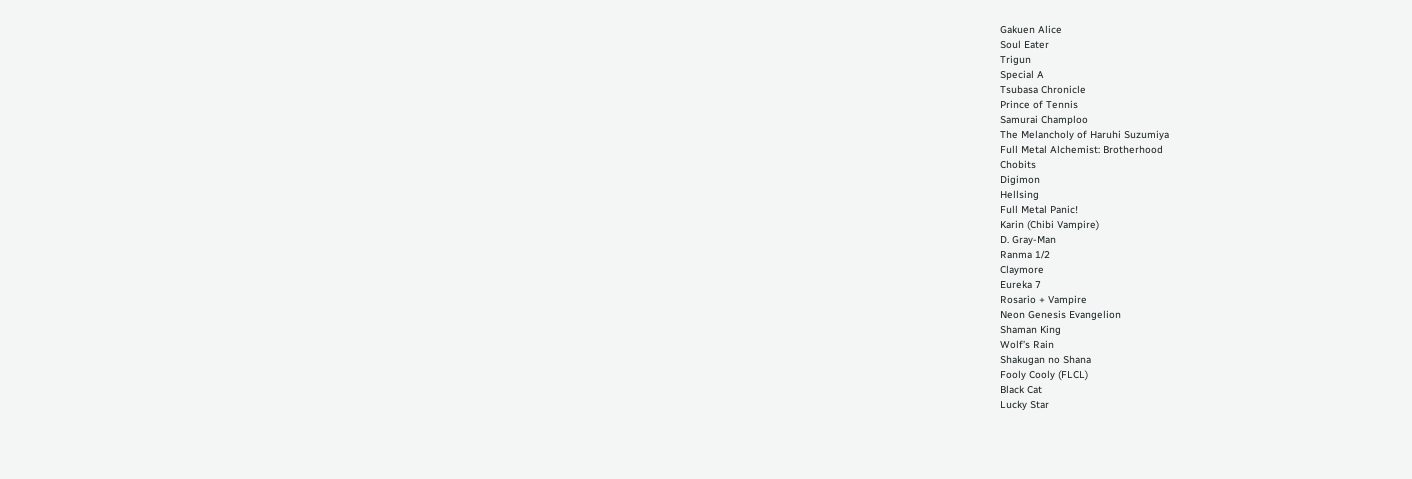Gakuen Alice
Soul Eater
Trigun
Special A
Tsubasa Chronicle
Prince of Tennis
Samurai Champloo
The Melancholy of Haruhi Suzumiya
Full Metal Alchemist: Brotherhood
Chobits
Digimon
Hellsing
Full Metal Panic!
Karin (Chibi Vampire)
D. Gray-Man
Ranma 1/2
Claymore
Eureka 7
Rosario + Vampire
Neon Genesis Evangelion
Shaman King
Wolf’s Rain
Shakugan no Shana
Fooly Cooly (FLCL)
Black Cat
Lucky Star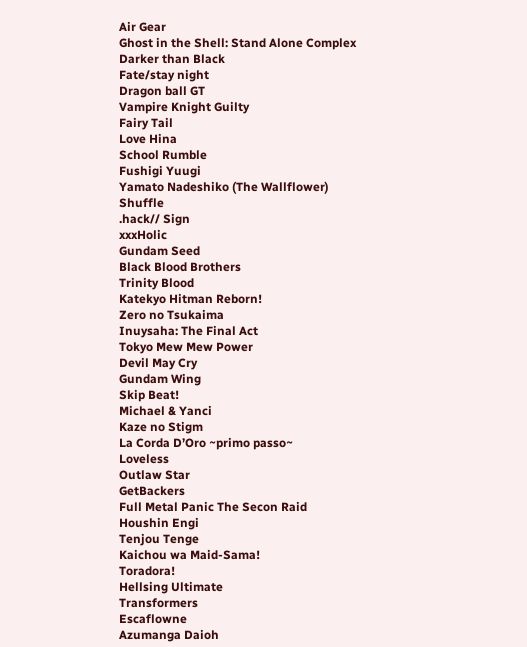Air Gear
Ghost in the Shell: Stand Alone Complex
Darker than Black
Fate/stay night
Dragon ball GT
Vampire Knight Guilty
Fairy Tail
Love Hina
School Rumble
Fushigi Yuugi
Yamato Nadeshiko (The Wallflower)
Shuffle
.hack// Sign
xxxHolic
Gundam Seed
Black Blood Brothers
Trinity Blood
Katekyo Hitman Reborn!
Zero no Tsukaima
Inuysaha: The Final Act
Tokyo Mew Mew Power
Devil May Cry
Gundam Wing
Skip Beat!
Michael & Yanci
Kaze no Stigm
La Corda D’Oro ~primo passo~
Loveless
Outlaw Star
GetBackers
Full Metal Panic The Secon Raid
Houshin Engi
Tenjou Tenge
Kaichou wa Maid-Sama!
Toradora!
Hellsing Ultimate
Transformers
Escaflowne
Azumanga Daioh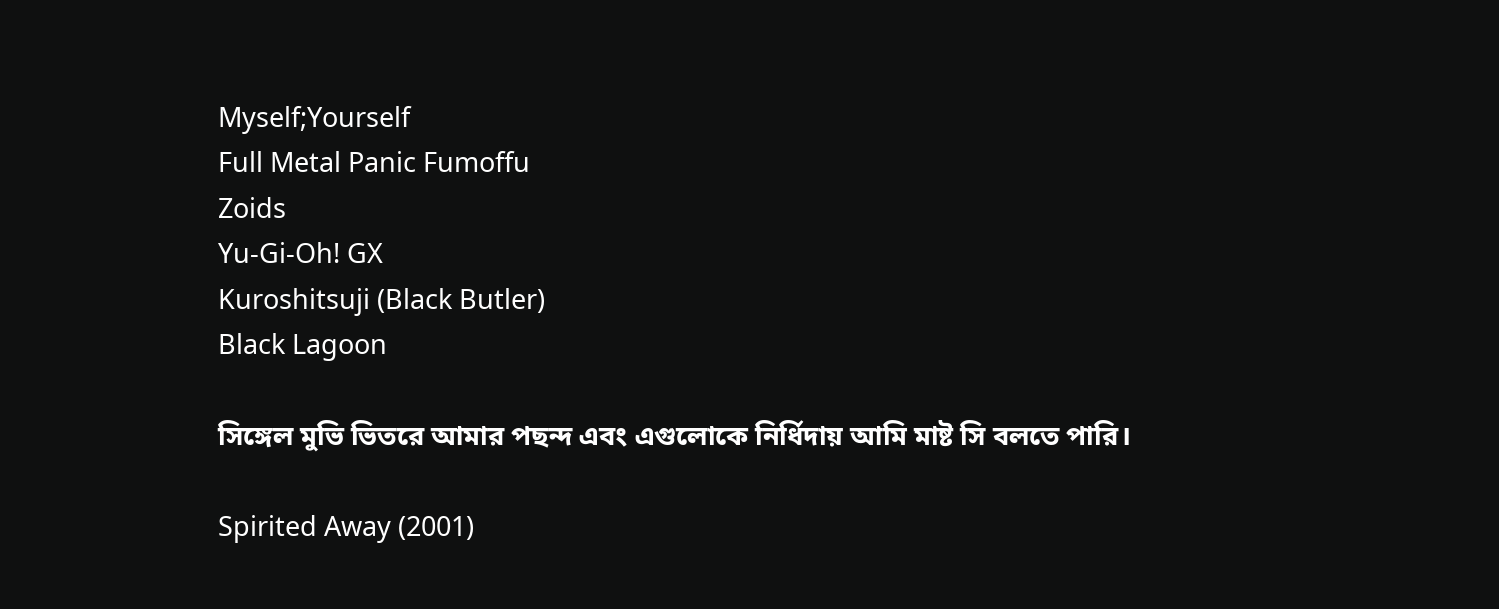Myself;Yourself
Full Metal Panic Fumoffu
Zoids
Yu-Gi-Oh! GX
Kuroshitsuji (Black Butler)
Black Lagoon

সিঙ্গেল মুভি ভিতরে আমার পছন্দ এবং এগুলোকে নির্ধিদায় আমি মাষ্ট সি বলতে পারি।

Spirited Away (2001)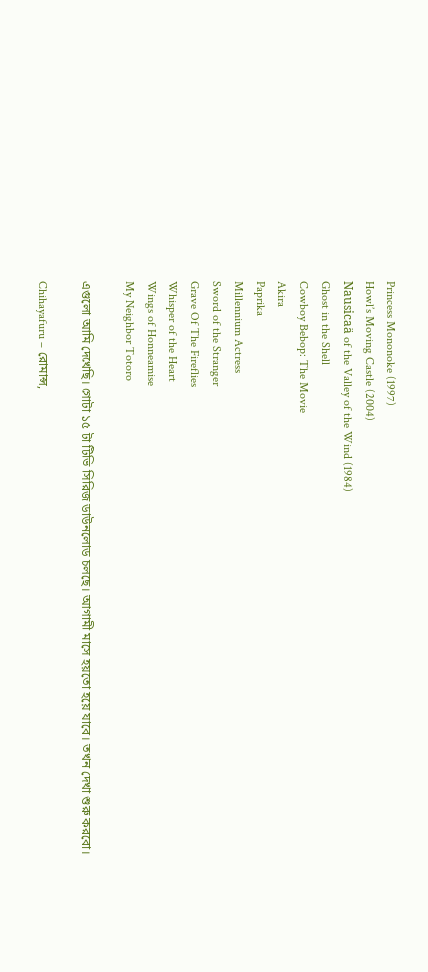Princess Mononoke (1997)
Howl’s Moving Castle (2004)
Nausicaä of the Valley of the Wind (1984)
Ghost in the Shell
Cowboy Bebop: The Movie
Akira
Paprika
Millennium Actress
Sword of the Stranger
Grave Of The Fireflies
Whisper of the Heart
Wings of Honneamise
My Neighbor Totoro

এগুলো আমি দেখেছি। গোটা ১৫ টা টিভি সিরিজ ডাউনলোড চলছে। আগামী মাসে হয়তো হয়ে যাবে। তখন দেখা শুরু করবো।

Chihayafuru – রোমান্স,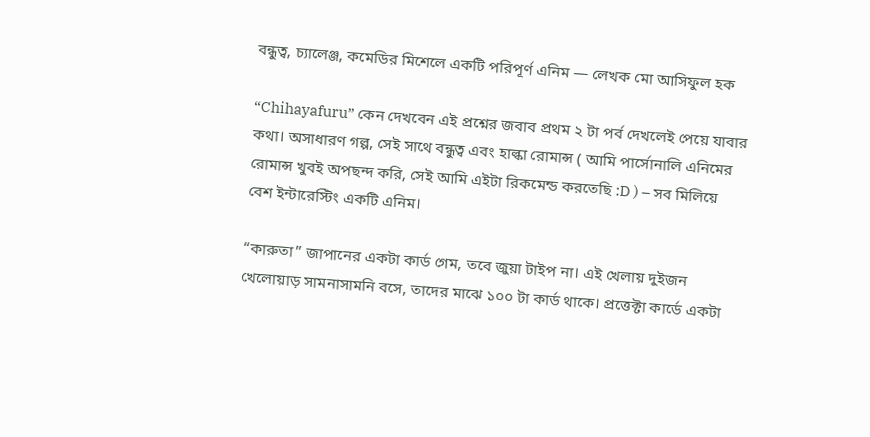বন্ধুত্ব, চ্যালেঞ্জ, কমেডির মিশেলে একটি পরিপূর্ণ এনিম — লেখক মো আসিফুল হক

“Chihayafuru” কেন দেখবেন এই প্রশ্নের জবাব প্রথম ২ টা পর্ব দেখলেই পেয়ে যাবার কথা। অসাধারণ গল্প, সেই সাথে বন্ধুত্ব এবং হাল্কা রোমান্স ( আমি পার্সোনালি এনিমের রোমান্স খুবই অপছন্দ করি, সেই আমি এইটা রিকমেন্ড করতেছি :D ) – সব মিলিয়ে বেশ ইন্টারেস্টিং একটি এনিম।

“কারুতা” জাপানের একটা কার্ড গেম, তবে জুয়া টাইপ না। এই খেলায় দুইজন খেলোয়াড় সামনাসামনি বসে, তাদের মাঝে ১০০ টা কার্ড থাকে। প্রত্তেক্টা কার্ডে একটা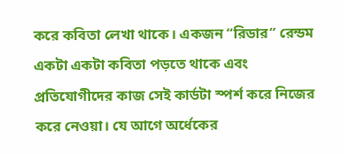করে কবিতা লেখা থাকে। একজন “রিডার” রেন্ডম একটা একটা কবিতা পড়তে থাকে এবং প্রতিযোগীদের কাজ সেই কার্ডটা স্পর্শ করে নিজের করে নেওয়া। যে আগে অর্ধেকের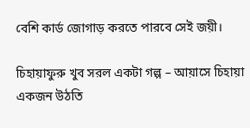বেশি কার্ড জোগাড় করতে পারবে সেই জয়ী।

চিহায়াফুরু খুব সরল একটা গল্প – আয়াসে চিহায়া একজন উঠতি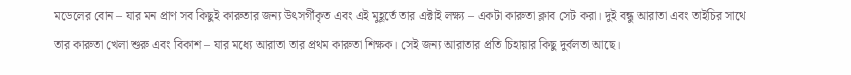মডেলের বোন – যার মন প্রাণ সব কিছুই কারুতার জন্য উৎসর্গীকৃত এবং এই মুহূর্তে তার এক্টাই লক্ষ্য – একটা কারুতা ক্লাব সেট করা। দুই বন্ধু আরাতা এবং তাইচির সাথে তার কারুতা খেলা শুরু এবং বিকাশ – যার মধ্যে আরাতা তার প্রথম কারুতা শিক্ষক। সেই জন্য আরাতার প্রতি চিহায়ার কিছু দুর্বলতা আছে।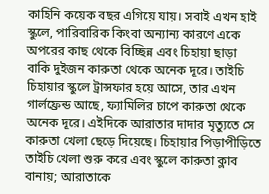কাহিনি কয়েক বছর এগিয়ে যায়। সবাই এখন হাই স্কুলে, পারিবারিক কিংবা অন্যান্য কারণে একে অপরের কাছ থেকে বিচ্ছিন্ন এবং চিহায়া ছাড়া বাকি দুইজন কারুতা থেকে অনেক দূরে। তাইচি চিহায়ার স্কুলে ট্রান্সফার হয়ে আসে, তার এখন গার্লফ্রেন্ড আছে, ফ্যামিলির চাপে কারুতা থেকে অনেক দূরে। এইদিকে আরাতার দাদার মৃত্যুতে সে কারুতা খেলা ছেড়ে দিয়েছে। চিহায়ার পিড়াপীড়িতে তাইচি খেলা শুরু করে এবং স্কুলে কারুতা ক্লাব বানায়; আরাতাকে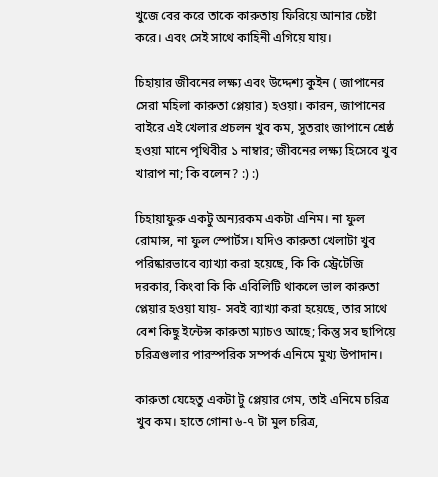খুজে বের করে তাকে কারুতায় ফিরিয়ে আনার চেষ্টা করে। এবং সেই সাথে কাহিনী এগিয়ে যায়।

চিহায়ার জীবনের লক্ষ্য এবং উদ্দেশ্য কুইন ( জাপানের সেরা মহিলা কারুতা প্লেয়ার) হওয়া। কারন, জাপানের বাইরে এই খেলার প্রচলন খুব কম, সুতরাং জাপানে শ্রেষ্ঠ হওয়া মানে পৃথিবীর ১ নাম্বার; জীবনের লক্ষ্য হিসেবে খুব খারাপ না; কি বলেন? :) :)

চিহায়াফুরু একটু অন্যরকম একটা এনিম। না ফুল রোমান্স, না ফুল স্পোর্টস। যদিও কারুতা খেলাটা খুব পরিষ্কারভাবে ব্যাখ্যা করা হয়েছে, কি কি স্ট্রেটেজি দরকার, কিংবা কি কি এবিলিটি থাকলে ভাল কারুতা প্লেয়ার হওয়া যায়- সবই ব্যাখ্যা করা হয়েছে, তার সাথে বেশ কিছু ইন্টেন্স কারুতা ম্যাচও আছে; কিন্তু সব ছাপিয়ে চরিত্রগুলার পারস্পরিক সম্পর্ক এনিমে মুখ্য উপাদান।

কারুতা যেহেতু একটা টু প্লেয়ার গেম, তাই এনিমে চরিত্র খুব কম। হাতে গোনা ৬-৭ টা মুল চরিত্র,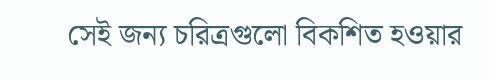সেই জন্য চরিত্রগুলো বিকশিত হওয়ার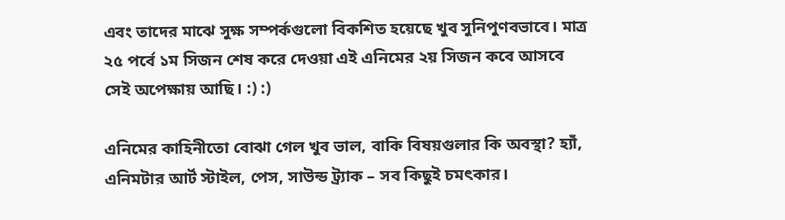এবং তাদের মাঝে সুক্ষ সম্পর্কগুলো বিকশিত হয়েছে খুব সুনিপুণবভাবে। মাত্র ২৫ পর্বে ১ম সিজন শেষ করে দেওয়া এই এনিমের ২য় সিজন কবে আসবে সেই অপেক্ষায় আছি। :) :)

এনিমের কাহিনীতো বোঝা গেল খুব ভাল, বাকি বিষয়গুলার কি অবস্থা? হ্যাঁ, এনিমটার আর্ট স্টাইল, পেস, সাউন্ড ট্র্যাক – সব কিছুই চমৎকার।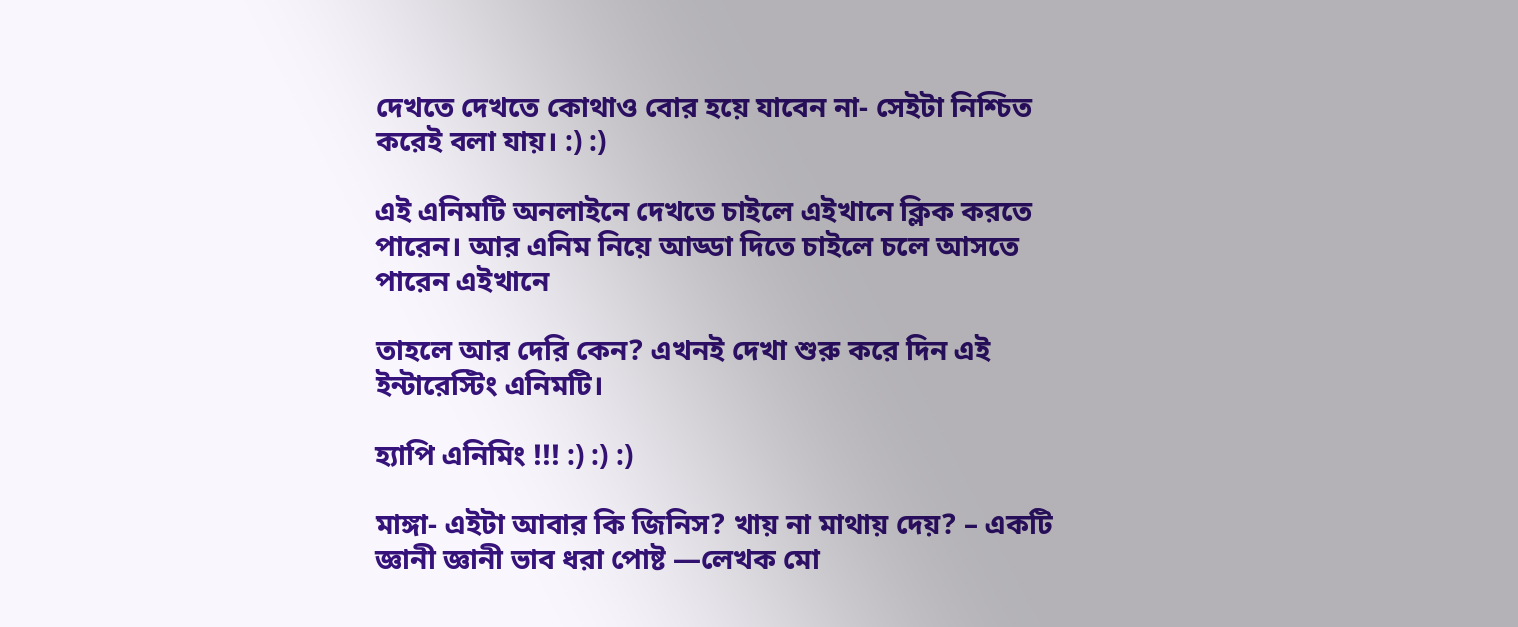দেখতে দেখতে কোথাও বোর হয়ে যাবেন না- সেইটা নিশ্চিত করেই বলা যায়। :) :)

এই এনিমটি অনলাইনে দেখতে চাইলে এইখানে ক্লিক করতে পারেন। আর এনিম নিয়ে আড্ডা দিতে চাইলে চলে আসতে পারেন এইখানে

তাহলে আর দেরি কেন? এখনই দেখা শুরু করে দিন এই ইন্টারেস্টিং এনিমটি।

হ্যাপি এনিমিং !!! :) :) :)

মাঙ্গা- এইটা আবার কি জিনিস? খায় না মাথায় দেয়? – একটি জ্ঞানী জ্ঞানী ভাব ধরা পোষ্ট —লেখক মো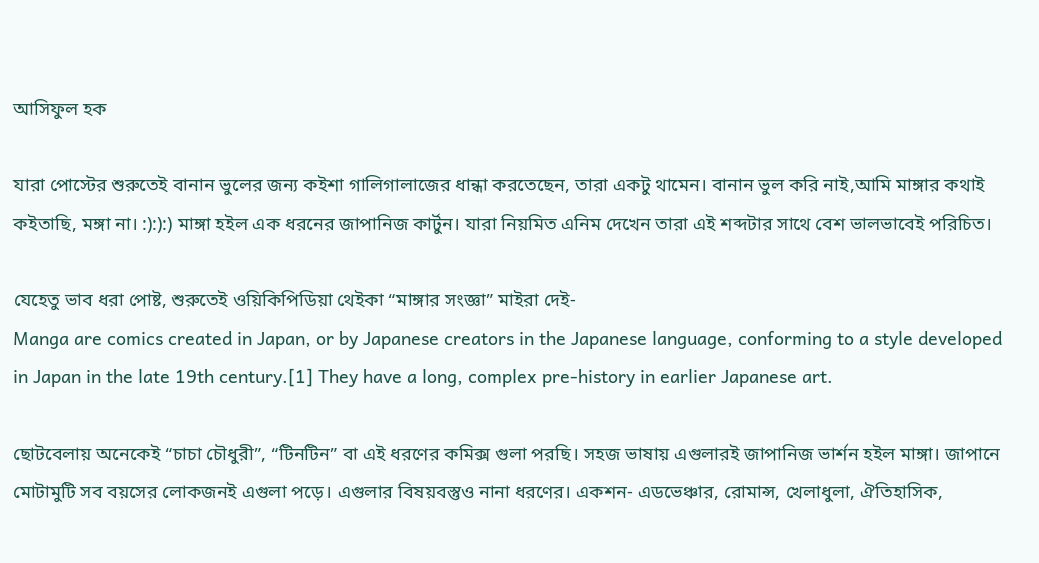আসিফুল হক

যারা পোস্টের শুরুতেই বানান ভুলের জন্য কইশা গালিগালাজের ধান্ধা করতেছেন, তারা একটু থামেন। বানান ভুল করি নাই,আমি মাঙ্গার কথাই কইতাছি, মঙ্গা না। :):):) মাঙ্গা হইল এক ধরনের জাপানিজ কার্টুন। যারা নিয়মিত এনিম দেখেন তারা এই শব্দটার সাথে বেশ ভালভাবেই পরিচিত।

যেহেতু ভাব ধরা পোষ্ট, শুরুতেই ওয়িকিপিডিয়া থেইকা “মাঙ্গার সংজ্ঞা” মাইরা দেই-
Manga are comics created in Japan, or by Japanese creators in the Japanese language, conforming to a style developed in Japan in the late 19th century.[1] They have a long, complex pre-history in earlier Japanese art.

ছোটবেলায় অনেকেই “চাচা চৌধুরী”, “টিনটিন” বা এই ধরণের কমিক্স গুলা পরছি। সহজ ভাষায় এগুলারই জাপানিজ ভার্শন হইল মাঙ্গা। জাপানে মোটামুটি সব বয়সের লোকজনই এগুলা পড়ে। এগুলার বিষয়বস্তুও নানা ধরণের। একশন- এডভেঞ্চার, রোমান্স, খেলাধুলা, ঐতিহাসিক,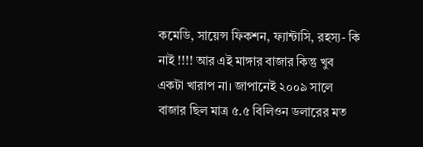কমেডি, সায়েন্স ফিকশন, ফ্যান্টাসি, রহস্য- কি নাই !!!! আর এই মাঙ্গার বাজার কিন্তু খুব একটা খারাপ না। জাপানেই ২০০৯ সালে বাজার ছিল মাত্র ৫.৫ বিলিওন ডলারের মত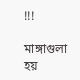!!!

মাঙ্গাগুলা হয়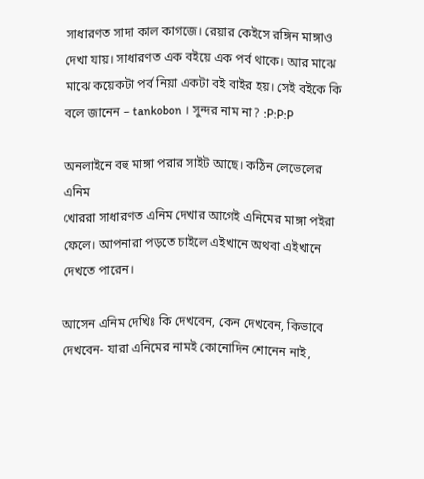সাধারণত সাদা কাল কাগজে। রেয়ার কেইসে রঙ্গিন মাঙ্গাও দেখা যায়। সাধারণত এক বইয়ে এক পর্ব থাকে। আর মাঝে মাঝে কয়েকটা পর্ব নিয়া একটা বই বাইর হয়। সেই বইকে কি বলে জানেন – tankobon । সুন্দর নাম না? :P:P:P

অনলাইনে বহু মাঙ্গা পরার সাইট আছে। কঠিন লেভেলের এনিম
খোররা সাধারণত এনিম দেখার আগেই এনিমের মাঙ্গা পইরা ফেলে। আপনারা পড়তে চাইলে এইখানে অথবা এইখানে দেখতে পারেন।

আসেন এনিম দেখিঃ কি দেখবেন, কেন দেখবেন, কিভাবে দেখবেন- যারা এনিমের নামই কোনোদিন শোনেন নাই,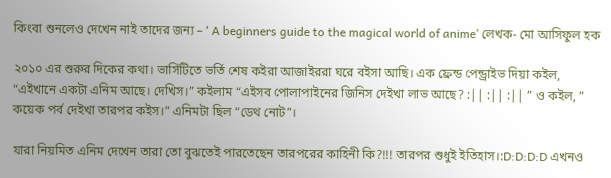কিংবা শুনলেও দেখেন নাই তাদের জন্য – ‘ A beginners guide to the magical world of anime’ লেখক- মো আসিফুল হক

২০১০ এর শুরুর দিকের কথা। ভার্সিটিতে ভর্তি শেষ কইরা আজাইররা ঘরে বইসা আছি। এক ফ্রেন্ড পেন্ড্রাইভ দিয়া কইল, “এইখানে একটা এনিম আছে। দেখিস।” কইলাম “এইসব পোলাপাইনের জিনিস দেইখা লাভ আছে? :|| :|| :|| ” ও কইল, ” কয়েক পর্ব দেইখা তারপর কইস।” এনিমটা ছিল “ডেথ নোট”।

যারা নিয়মিত এনিম দেখেন তারা তো বুঝতেই পারতেছেন তারপরের কাহিনী কি?!!! তারপর শুধুই ইতিহাস।:D:D:D:D এখনও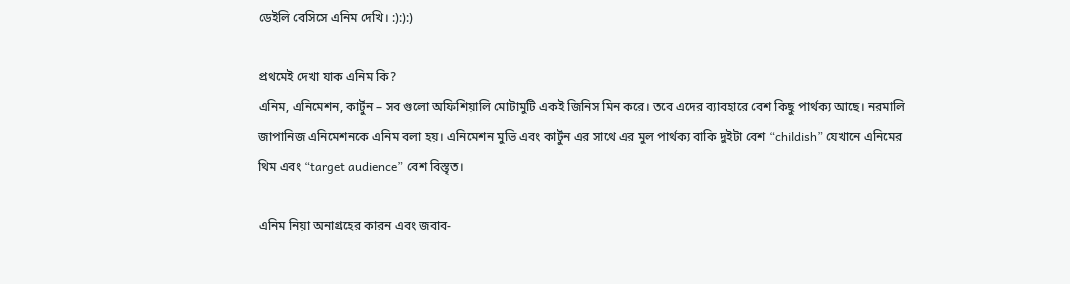ডেইলি বেসিসে এনিম দেখি। :):):)

প্রথমেই দেখা যাক এনিম কি?
এনিম, এনিমেশন, কার্টুন – সব গুলো অফিশিয়ালি মোটামুটি একই জিনিস মিন করে। তবে এদের ব্যাবহারে বেশ কিছু পার্থক্য আছে। নরমালি জাপানিজ এনিমেশনকে এনিম বলা হয়। এনিমেশন মুভি এবং কার্টুন এর সাথে এর মুল পার্থক্য বাকি দুইটা বেশ “childish” যেখানে এনিমের থিম এবং “target audience” বেশ বিস্তৃত।

এনিম নিয়া অনাগ্রহের কারন এবং জবাব-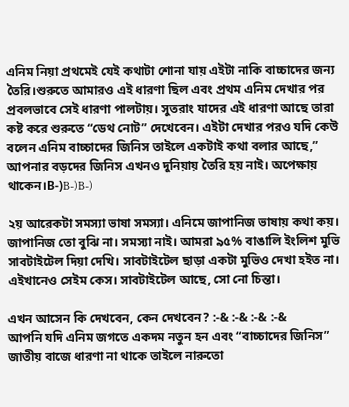এনিম নিয়া প্রথমেই যেই কথাটা শোনা যায় এইটা নাকি বাচ্চাদের জন্য তৈরি।শুরুতে আমারও এই ধারণা ছিল এবং প্রথম এনিম দেখার পর প্রবলভাবে সেই ধারণা পালটায়। সুতরাং যাদের এই ধারণা আছে তারা কষ্ট করে শুরুতে “ডেথ নোট” দেখেবেন। এইটা দেখার পরও যদি কেউ বলেন এনিম বাচ্চাদের জিনিস তাইলে একটাই কথা বলার আছে,” আপনার বড়দের জিনিস এখনও দুনিয়ায় তৈরি হয় নাই। অপেক্ষায় থাকেন।B-)B-)B-)

২য় আরেকটা সমস্যা ভাষা সমস্যা। এনিমে জাপানিজ ভাষায় কথা কয়। জাপানিজ তো বুঝি না। সমস্যা নাই। আমরা ৯৫% বাঙালি ইংলিশ মুভি সাবটাইটেল দিয়া দেখি। সাবটাইটেল ছাড়া একটা মুভিও দেখা হইত না। এইখানেও সেইম কেস। সাবটাইটেল আছে, সো নো চিন্তা।

এখন আসেন কি দেখবেন, কেন দেখবেন? :-& :-& :-& :-&
আপনি যদি এনিম জগতে একদম নতুন হন এবং “বাচ্চাদের জিনিস” জাতীয় বাজে ধারণা না থাকে তাইলে নারুতো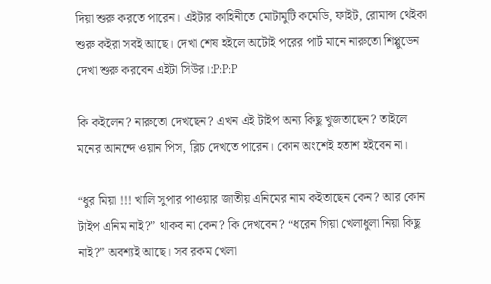দিয়া শুরু করতে পারেন। এইটার কাহিনীতে মোটামুটি কমেডি, ফাইট, রোমান্স থেইকা শুরু কইরা সবই আছে। দেখা শেষ হইলে অটোই পরের পার্ট মানে নারুতো শিপ্পুডেন দেখা শুরু করবেন এইটা সিউর।:P:P:P

কি কইলেন? নারুতো দেখছেন? এখন এই টাইপ অন্য কিছু খুজতাছেন? তাইলে মনের আনন্দে ওয়ান পিস, ব্লিচ দেখতে পারেন। কোন অংশেই হতাশ হইবেন না।

“ধুর মিয়া !!! খালি সুপার পাওয়ার জাতীয় এনিমের নাম কইতাছেন কেন? আর কোন টাইপ এনিম নাই?” থাকব না কেন? কি দেখবেন? “ধরেন গিয়া খেলাধুলা নিয়া কিছু নাই?” অবশ্যই আছে। সব রকম খেলা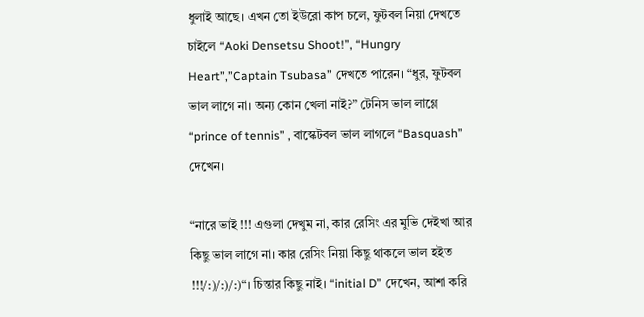ধুলাই আছে। এখন তো ইউরো কাপ চলে, ফুটবল নিয়া দেখতে চাইলে “Aoki Densetsu Shoot!”, “Hungry Heart”,”Captain Tsubasa” দেখতে পারেন। “ধুর, ফুটবল ভাল লাগে না। অন্য কোন খেলা নাই?” টেনিস ভাল লাগ্লে “prince of tennis” , বাস্কেটবল ভাল লাগলে “Basquash” দেখেন।

“নারে ভাই !!! এগুলা দেখুম না, কার রেসিং এর মুভি দেইখা আর কিছু ভাল লাগে না। কার রেসিং নিয়া কিছু থাকলে ভাল হইত !!!/:)/:)/:)“। চিন্তার কিছু নাই। “initial D” দেখেন, আশা করি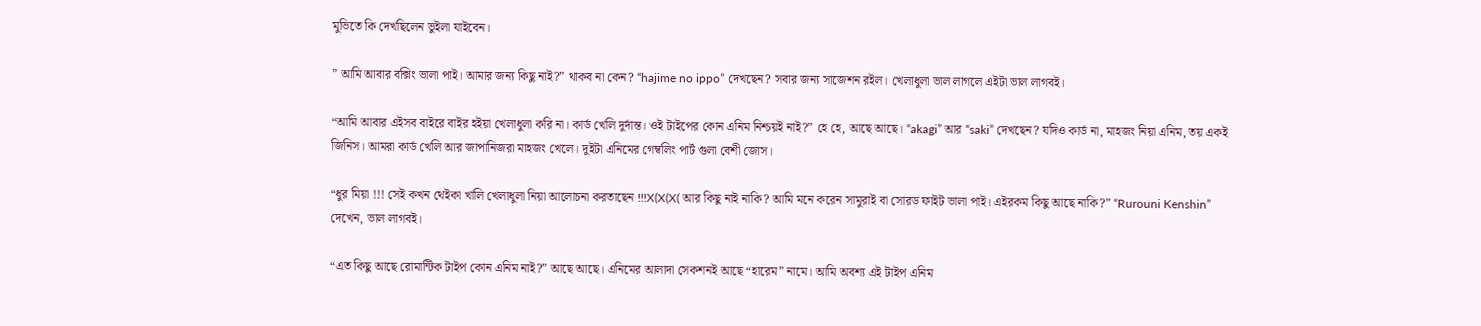মুভিতে কি দেখছিলেন ভুইলা যাইবেন।

” আমি আবার বক্সিং ভালা পাই। আমার জন্য কিছু নাই?” থাকব না কেন? “hajime no ippo” দেখছেন? সবার জন্য সাজেশন রইল। খেলাধুলা ভাল লাগলে এইটা ভাল লাগবই।

“আমি আবার এইসব বাইরে বাইর হইয়া খেলাধুলা করি না। কার্ড খেলি দুর্দান্ত। ওই টাইপের কোন এনিম নিশ্চয়ই নাই?” হে হে, আছে আছে। “akagi” আর “saki” দেখছেন? যদিও কার্ড না, মাহজং নিয়া এনিম, তয় একই জিনিস। আমরা কার্ড খেলি আর জাপানিজরা মাহজং খেলে। দুইটা এনিমের গেম্বলিং পার্ট গুলা বেশী জোস।

“ধুর মিয়া !!! সেই কখন থেইকা খালি খেলাধুলা নিয়া আলোচনা করতাছেন !!!X(X(X( আর কিছু নাই নাকি? আমি মনে করেন সামুরাই বা সোরড ফাইট ভালা পাই। এইরকম কিছু আছে নাকি?” “Rurouni Kenshin” দেখেন, ভাল লাগবই।

“এত কিছু আছে রোমান্টিক টাইপ কোন এনিম নাই?” আছে আছে। এনিমের আলাদা সেকশনই আছে “হারেম” নামে। আমি অবশ্য এই টাইপ এনিম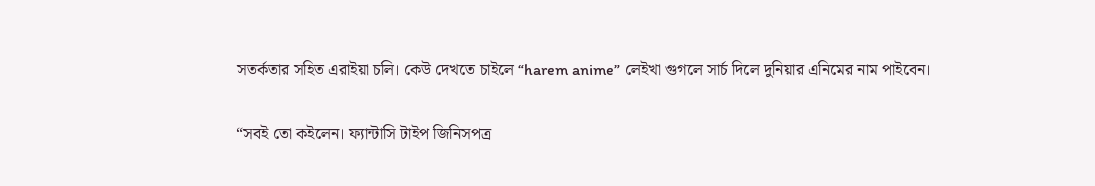সতর্কতার সহিত এরাইয়া চলি। কেউ দেখতে চাইলে “harem anime” লেইখা গুগলে সার্চ দিলে দুনিয়ার এনিমের নাম পাইবেন।

“সবই তো কইলেন। ফ্যান্টাসি টাইপ জিনিসপত্র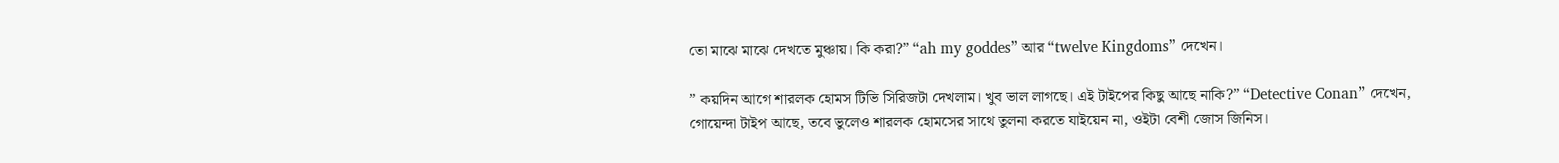তো মাঝে মাঝে দেখতে মুঞ্চায়। কি করা?” “ah my goddes” আর “twelve Kingdoms” দেখেন।

” কয়দিন আগে শারলক হোমস টিভি সিরিজটা দেখলাম। খুব ভাল লাগছে। এই টাইপের কিছু আছে নাকি?” “Detective Conan” দেখেন, গোয়েন্দা টাইপ আছে, তবে ভুলেও শারলক হোমসের সাথে তুলনা করতে যাইয়েন না, ওইটা বেশী জোস জিনিস।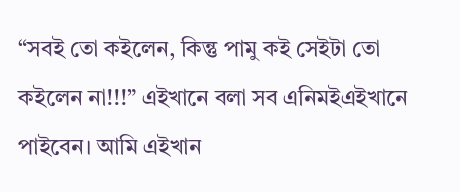“সবই তো কইলেন, কিন্তু পামু কই সেইটা তো কইলেন না!!!” এইখানে বলা সব এনিমইএইখানে পাইবেন। আমি এইখান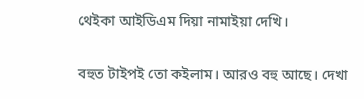থেইকা আইডিএম দিয়া নামাইয়া দেখি।

বহুত টাইপই তো কইলাম। আরও বহু আছে। দেখা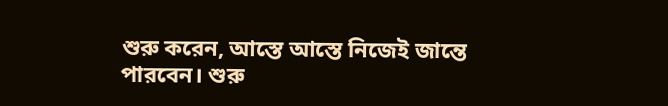শুরু করেন, আস্তে আস্তে নিজেই জান্তে পারবেন। শুরু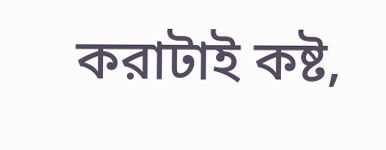করাটাই কষ্ট,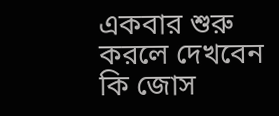একবার শুরু করলে দেখবেন কি জোস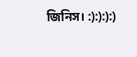জিনিস। :):):):)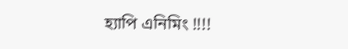হ্যাপি এনিমিং !!!!